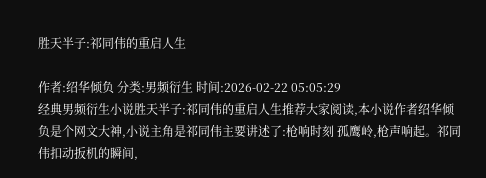胜天半子:祁同伟的重启人生

作者:绍华倾负 分类:男频衍生 时间:2026-02-22 05:05:29
经典男频衍生小说胜天半子:祁同伟的重启人生推荐大家阅读,本小说作者绍华倾负是个网文大神,小说主角是祁同伟主要讲述了:枪响时刻 孤鹰岭,枪声响起。祁同伟扣动扳机的瞬间,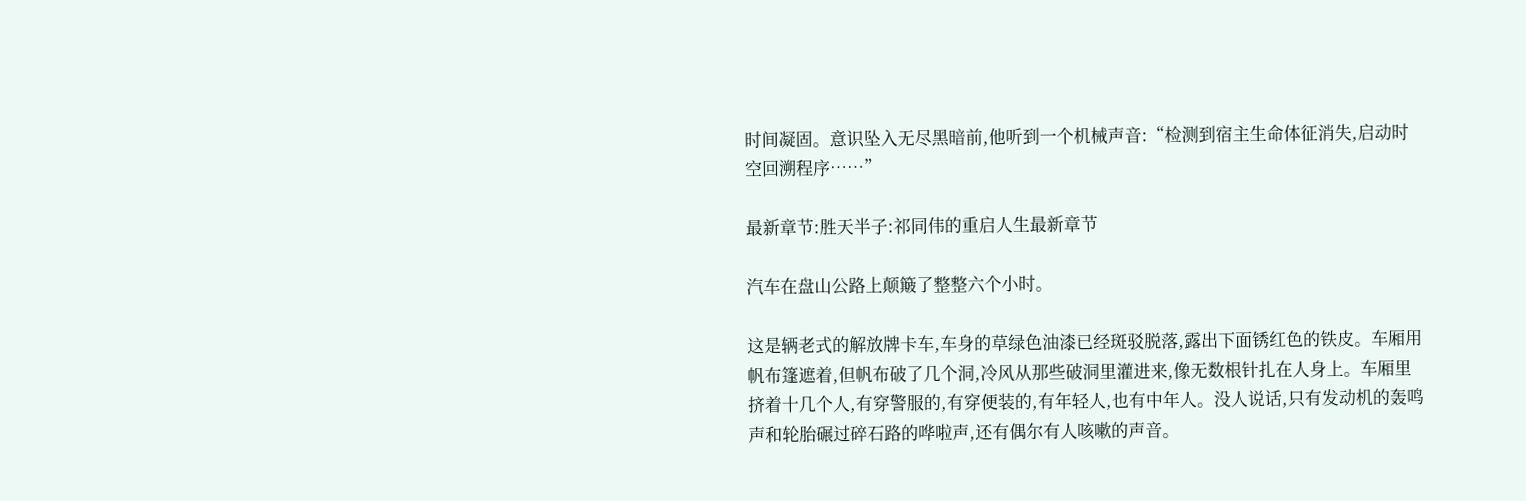时间凝固。意识坠入无尽黑暗前,他听到一个机械声音:“检测到宿主生命体征消失,启动时空回溯程序……”

最新章节:胜天半子:祁同伟的重启人生最新章节

汽车在盘山公路上颠簸了整整六个小时。

这是辆老式的解放牌卡车,车身的草绿色油漆已经斑驳脱落,露出下面锈红色的铁皮。车厢用帆布篷遮着,但帆布破了几个洞,冷风从那些破洞里灌进来,像无数根针扎在人身上。车厢里挤着十几个人,有穿警服的,有穿便装的,有年轻人,也有中年人。没人说话,只有发动机的轰鸣声和轮胎碾过碎石路的哗啦声,还有偶尔有人咳嗽的声音。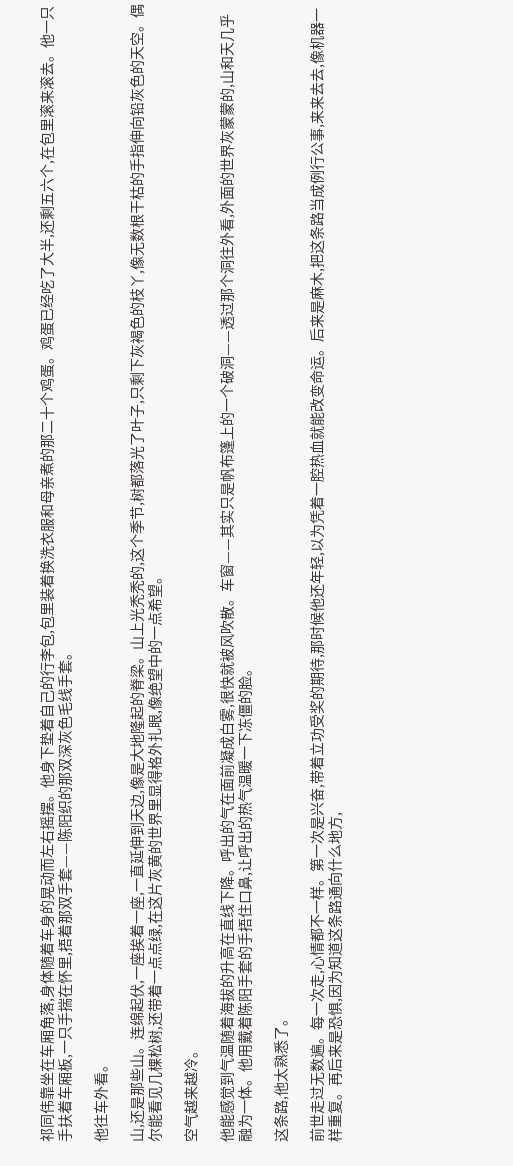祁同伟靠坐在车厢角落,身体随着车身的晃动而左右摇摆。他身下垫着自己的行李包,包里装着换洗衣服和母亲煮的那二十个鸡蛋。鸡蛋已经吃了大半,还剩五六个,在包里滚来滚去。他一只手扶着车厢板,一只手揣在怀里,捂着那双手套——陈阳织的那双深灰色毛线手套。

他往车外看。

山,还是那些山。连绵起伏,一座挨着一座,一直延伸到天边,像是大地隆起的脊梁。山上光秃秃的,这个季节,树都落光了叶子,只剩下灰褐色的枝丫,像无数根干枯的手指伸向铅灰色的天空。偶尔能看见几棵松树,还带着一点点绿,在这片灰黄的世界里显得格外扎眼,像绝望中的一点希望。

空气越来越冷。

他能感觉到气温随着海拔的升高在直线下降。呼出的气在面前凝成白雾,很快就被风吹散。车窗——其实只是帆布篷上的一个破洞——透过那个洞往外看,外面的世界灰蒙蒙的,山和天几乎融为一体。他用戴着陈阳手套的手捂住口鼻,让呼出的热气温暖一下冻僵的脸。

这条路,他太熟悉了。

前世走过无数遍。每一次走,心情都不一样。第一次是兴奋,带着立功受奖的期待,那时候他还年轻,以为凭着一腔热血就能改变命运。后来是麻木,把这条路当成例行公事,来来去去,像机器一样重复。再后来是恐惧,因为知道这条路通向什么地方,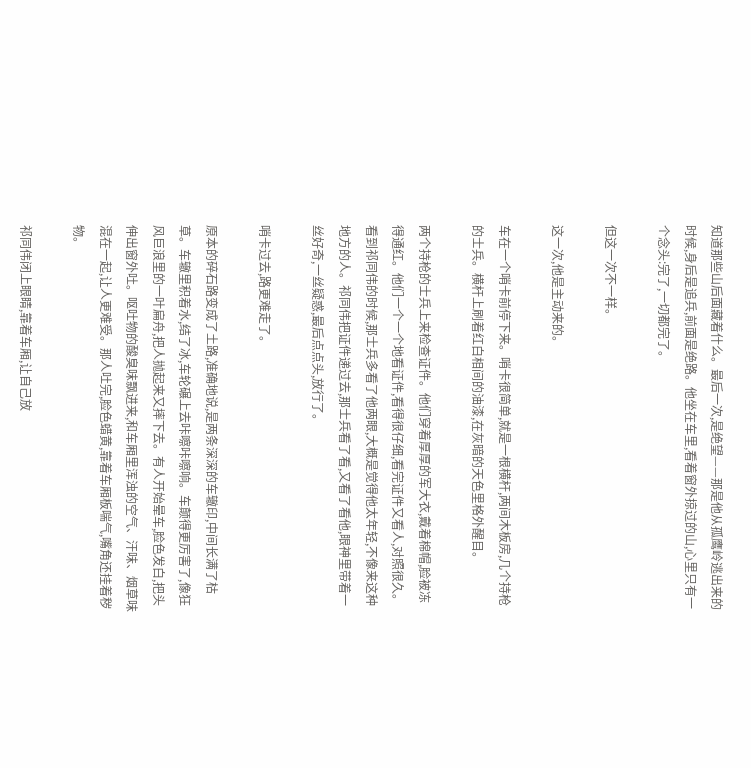知道那些山后面藏着什么。最后一次,是绝望——那是他从孤鹰岭逃出来的时候,身后是追兵,前面是绝路。他坐在车里,看着窗外掠过的山,心里只有一个念头:完了,一切都完了。

但这一次不一样。

这一次,他是主动来的。

车在一个哨卡前停下来。哨卡很简单,就是一根横杆,两间木板房,几个持枪的士兵。横杆上刷着红白相间的油漆,在灰暗的天色里格外醒目。

两个持枪的士兵上来检查证件。他们穿着厚厚的军大衣,戴着棉帽,脸被冻得通红。他们一个一个地看证件,看得很仔细,看完证件又看人,对照很久。看到祁同伟的时候,那士兵多看了他两眼,大概是觉得他太年轻,不像来这种地方的人。祁同伟把证件递过去,那士兵看了看,又看了看他,眼神里带着一丝好奇,一丝疑惑,最后点点头,放行了。

哨卡过去,路更难走了。

原本的碎石路变成了土路,准确地说,是两条深深的车辙印,中间长满了枯草。车辙里积着水,结了冰,车轮碾上去咔嚓咔嚓响。车颠得更厉害了,像狂风巨浪里的一叶扁舟,把人抛起来又摔下去。有人开始晕车,脸色发白,把头伸出窗外吐。呕吐物的酸臭味飘进来,和车厢里浑浊的空气、汗味、烟草味混在一起,让人更难受。那人吐完,脸色蜡黄,靠着车厢板喘气,嘴角还挂着秽物。

祁同伟闭上眼睛,靠着车厢,让自己放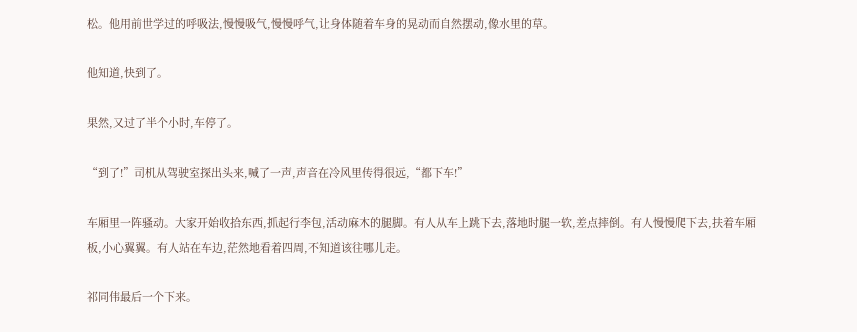松。他用前世学过的呼吸法,慢慢吸气,慢慢呼气,让身体随着车身的晃动而自然摆动,像水里的草。

他知道,快到了。

果然,又过了半个小时,车停了。

“到了!”司机从驾驶室探出头来,喊了一声,声音在冷风里传得很远,“都下车!”

车厢里一阵骚动。大家开始收拾东西,抓起行李包,活动麻木的腿脚。有人从车上跳下去,落地时腿一软,差点摔倒。有人慢慢爬下去,扶着车厢板,小心翼翼。有人站在车边,茫然地看着四周,不知道该往哪儿走。

祁同伟最后一个下来。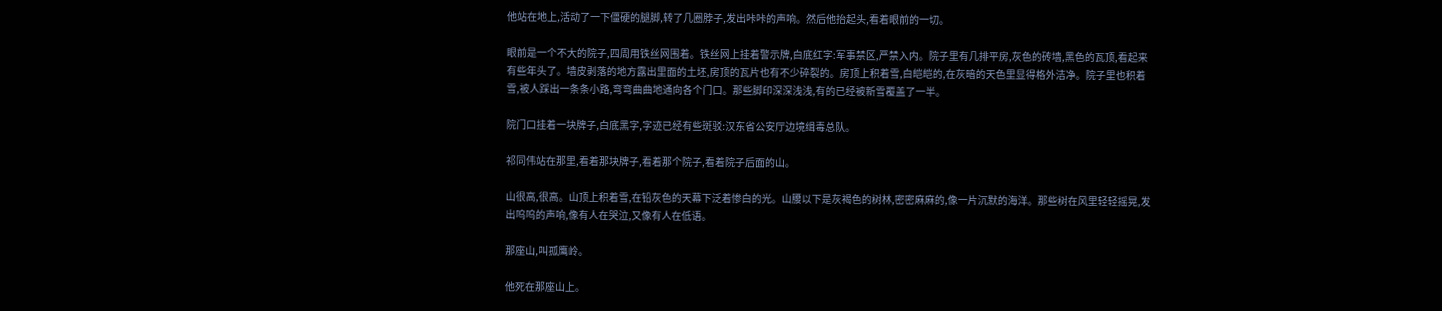他站在地上,活动了一下僵硬的腿脚,转了几圈脖子,发出咔咔的声响。然后他抬起头,看着眼前的一切。

眼前是一个不大的院子,四周用铁丝网围着。铁丝网上挂着警示牌,白底红字:军事禁区,严禁入内。院子里有几排平房,灰色的砖墙,黑色的瓦顶,看起来有些年头了。墙皮剥落的地方露出里面的土坯,房顶的瓦片也有不少碎裂的。房顶上积着雪,白皑皑的,在灰暗的天色里显得格外洁净。院子里也积着雪,被人踩出一条条小路,弯弯曲曲地通向各个门口。那些脚印深深浅浅,有的已经被新雪覆盖了一半。

院门口挂着一块牌子,白底黑字,字迹已经有些斑驳:汉东省公安厅边境缉毒总队。

祁同伟站在那里,看着那块牌子,看着那个院子,看着院子后面的山。

山很高,很高。山顶上积着雪,在铅灰色的天幕下泛着惨白的光。山腰以下是灰褐色的树林,密密麻麻的,像一片沉默的海洋。那些树在风里轻轻摇晃,发出呜呜的声响,像有人在哭泣,又像有人在低语。

那座山,叫孤鹰岭。

他死在那座山上。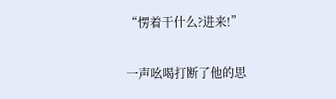“愣着干什么?进来!”

一声吆喝打断了他的思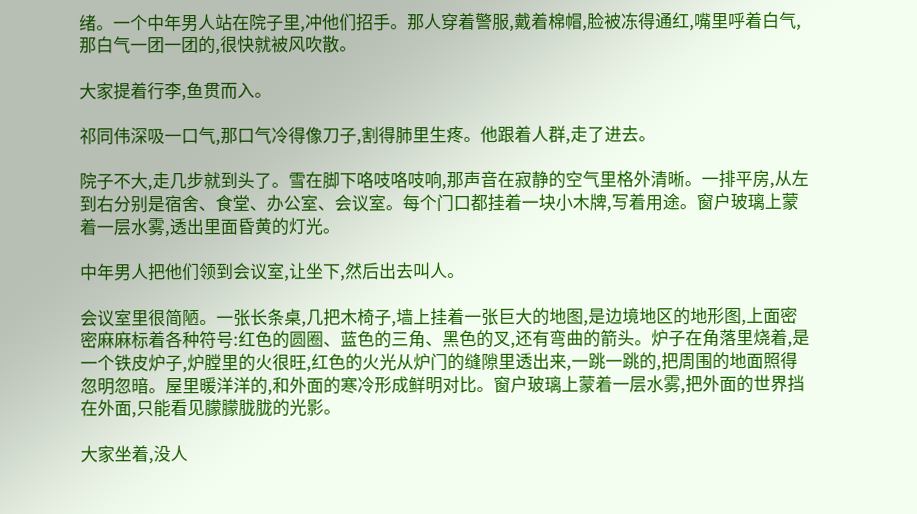绪。一个中年男人站在院子里,冲他们招手。那人穿着警服,戴着棉帽,脸被冻得通红,嘴里呼着白气,那白气一团一团的,很快就被风吹散。

大家提着行李,鱼贯而入。

祁同伟深吸一口气,那口气冷得像刀子,割得肺里生疼。他跟着人群,走了进去。

院子不大,走几步就到头了。雪在脚下咯吱咯吱响,那声音在寂静的空气里格外清晰。一排平房,从左到右分别是宿舍、食堂、办公室、会议室。每个门口都挂着一块小木牌,写着用途。窗户玻璃上蒙着一层水雾,透出里面昏黄的灯光。

中年男人把他们领到会议室,让坐下,然后出去叫人。

会议室里很简陋。一张长条桌,几把木椅子,墙上挂着一张巨大的地图,是边境地区的地形图,上面密密麻麻标着各种符号:红色的圆圈、蓝色的三角、黑色的叉,还有弯曲的箭头。炉子在角落里烧着,是一个铁皮炉子,炉膛里的火很旺,红色的火光从炉门的缝隙里透出来,一跳一跳的,把周围的地面照得忽明忽暗。屋里暖洋洋的,和外面的寒冷形成鲜明对比。窗户玻璃上蒙着一层水雾,把外面的世界挡在外面,只能看见朦朦胧胧的光影。

大家坐着,没人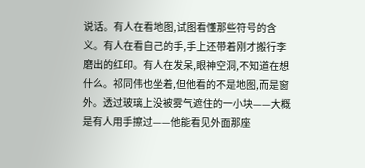说话。有人在看地图,试图看懂那些符号的含义。有人在看自己的手,手上还带着刚才搬行李磨出的红印。有人在发呆,眼神空洞,不知道在想什么。祁同伟也坐着,但他看的不是地图,而是窗外。透过玻璃上没被雾气遮住的一小块——大概是有人用手擦过——他能看见外面那座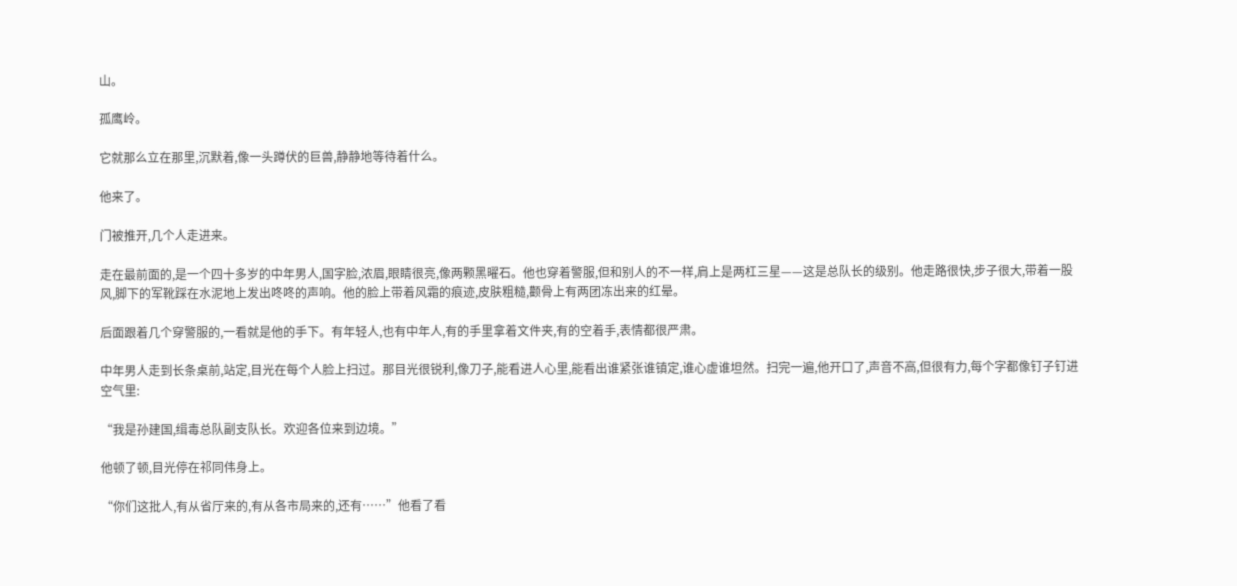山。

孤鹰岭。

它就那么立在那里,沉默着,像一头蹲伏的巨兽,静静地等待着什么。

他来了。

门被推开,几个人走进来。

走在最前面的,是一个四十多岁的中年男人,国字脸,浓眉,眼睛很亮,像两颗黑曜石。他也穿着警服,但和别人的不一样,肩上是两杠三星——这是总队长的级别。他走路很快,步子很大,带着一股风,脚下的军靴踩在水泥地上发出咚咚的声响。他的脸上带着风霜的痕迹,皮肤粗糙,颧骨上有两团冻出来的红晕。

后面跟着几个穿警服的,一看就是他的手下。有年轻人,也有中年人,有的手里拿着文件夹,有的空着手,表情都很严肃。

中年男人走到长条桌前,站定,目光在每个人脸上扫过。那目光很锐利,像刀子,能看进人心里,能看出谁紧张谁镇定,谁心虚谁坦然。扫完一遍,他开口了,声音不高,但很有力,每个字都像钉子钉进空气里:

“我是孙建国,缉毒总队副支队长。欢迎各位来到边境。”

他顿了顿,目光停在祁同伟身上。

“你们这批人,有从省厅来的,有从各市局来的,还有……”他看了看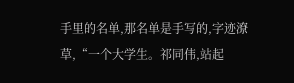手里的名单,那名单是手写的,字迹潦草,“一个大学生。祁同伟,站起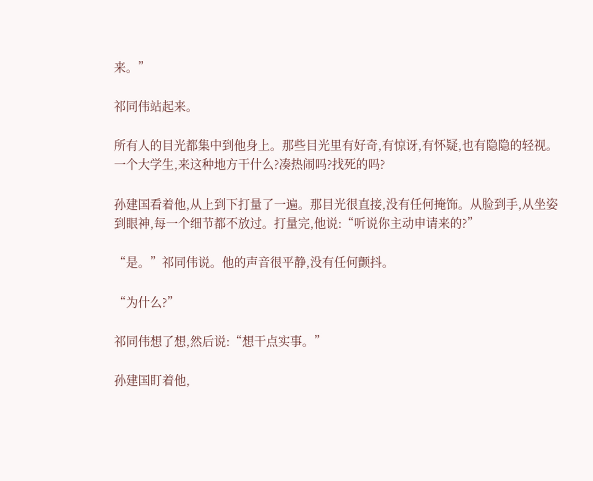来。”

祁同伟站起来。

所有人的目光都集中到他身上。那些目光里有好奇,有惊讶,有怀疑,也有隐隐的轻视。一个大学生,来这种地方干什么?凑热闹吗?找死的吗?

孙建国看着他,从上到下打量了一遍。那目光很直接,没有任何掩饰。从脸到手,从坐姿到眼神,每一个细节都不放过。打量完,他说:“听说你主动申请来的?”

“是。”祁同伟说。他的声音很平静,没有任何颤抖。

“为什么?”

祁同伟想了想,然后说:“想干点实事。”

孙建国盯着他,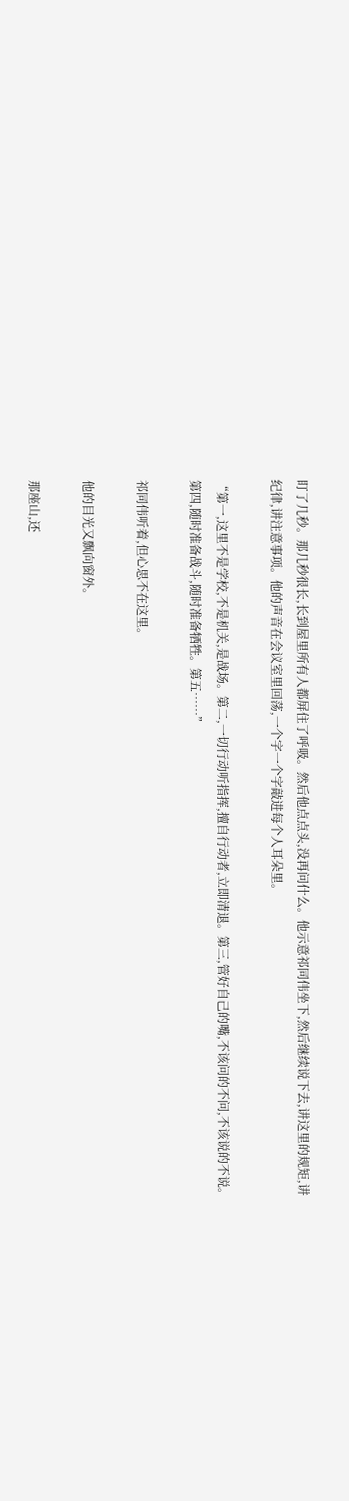盯了几秒。那几秒很长,长到屋里所有人都屏住了呼吸。然后他点点头,没再问什么。他示意祁同伟坐下,然后继续说下去,讲这里的规矩,讲纪律,讲注意事项。他的声音在会议室里回荡,一个字一个字敲进每个人耳朵里。

“第一,这里不是学校,不是机关,是战场。第二,一切行动听指挥,擅自行动者,立即清退。第三,管好自己的嘴,不该问的不问,不该说的不说。第四,随时准备战斗,随时准备牺牲。第五……”

祁同伟听着,但心思不在这里。

他的目光又飘向窗外。

那座山,还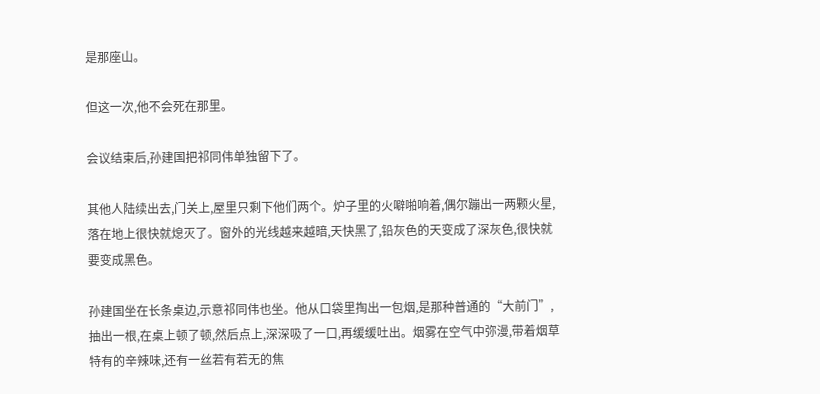是那座山。

但这一次,他不会死在那里。

会议结束后,孙建国把祁同伟单独留下了。

其他人陆续出去,门关上,屋里只剩下他们两个。炉子里的火噼啪响着,偶尔蹦出一两颗火星,落在地上很快就熄灭了。窗外的光线越来越暗,天快黑了,铅灰色的天变成了深灰色,很快就要变成黑色。

孙建国坐在长条桌边,示意祁同伟也坐。他从口袋里掏出一包烟,是那种普通的“大前门”,抽出一根,在桌上顿了顿,然后点上,深深吸了一口,再缓缓吐出。烟雾在空气中弥漫,带着烟草特有的辛辣味,还有一丝若有若无的焦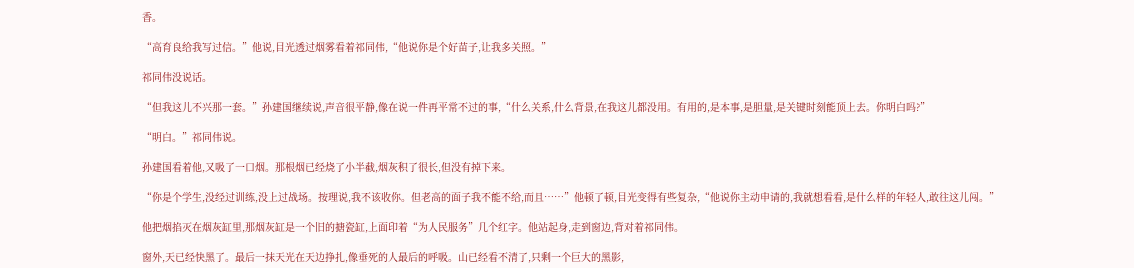香。

“高育良给我写过信。”他说,目光透过烟雾看着祁同伟,“他说你是个好苗子,让我多关照。”

祁同伟没说话。

“但我这儿不兴那一套。”孙建国继续说,声音很平静,像在说一件再平常不过的事,“什么关系,什么背景,在我这儿都没用。有用的,是本事,是胆量,是关键时刻能顶上去。你明白吗?”

“明白。”祁同伟说。

孙建国看着他,又吸了一口烟。那根烟已经烧了小半截,烟灰积了很长,但没有掉下来。

“你是个学生,没经过训练,没上过战场。按理说,我不该收你。但老高的面子我不能不给,而且……”他顿了顿,目光变得有些复杂,“他说你主动申请的,我就想看看,是什么样的年轻人,敢往这儿闯。”

他把烟掐灭在烟灰缸里,那烟灰缸是一个旧的搪瓷缸,上面印着“为人民服务”几个红字。他站起身,走到窗边,背对着祁同伟。

窗外,天已经快黑了。最后一抹天光在天边挣扎,像垂死的人最后的呼吸。山已经看不清了,只剩一个巨大的黑影,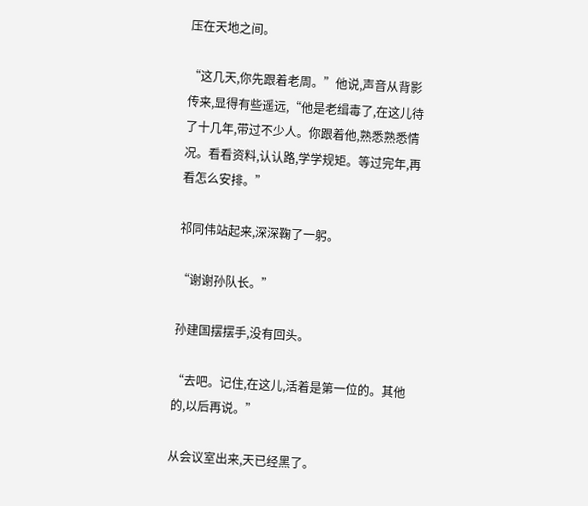压在天地之间。

“这几天,你先跟着老周。”他说,声音从背影传来,显得有些遥远,“他是老缉毒了,在这儿待了十几年,带过不少人。你跟着他,熟悉熟悉情况。看看资料,认认路,学学规矩。等过完年,再看怎么安排。”

祁同伟站起来,深深鞠了一躬。

“谢谢孙队长。”

孙建国摆摆手,没有回头。

“去吧。记住,在这儿,活着是第一位的。其他的,以后再说。”

从会议室出来,天已经黑了。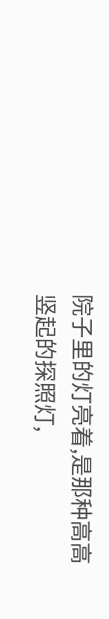院子里的灯亮着,是那种高高竖起的探照灯,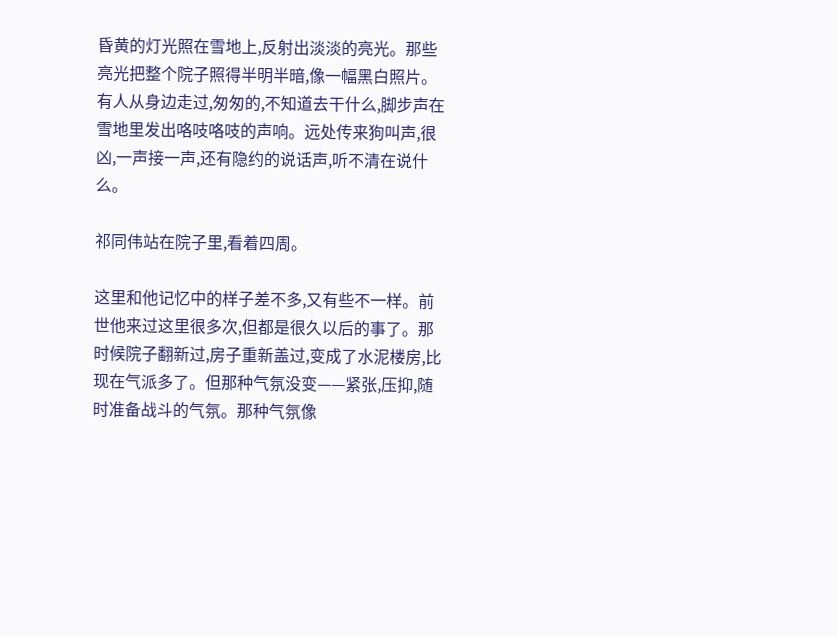昏黄的灯光照在雪地上,反射出淡淡的亮光。那些亮光把整个院子照得半明半暗,像一幅黑白照片。有人从身边走过,匆匆的,不知道去干什么,脚步声在雪地里发出咯吱咯吱的声响。远处传来狗叫声,很凶,一声接一声,还有隐约的说话声,听不清在说什么。

祁同伟站在院子里,看着四周。

这里和他记忆中的样子差不多,又有些不一样。前世他来过这里很多次,但都是很久以后的事了。那时候院子翻新过,房子重新盖过,变成了水泥楼房,比现在气派多了。但那种气氛没变——紧张,压抑,随时准备战斗的气氛。那种气氛像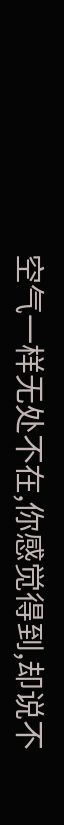空气一样无处不在,你感觉得到,却说不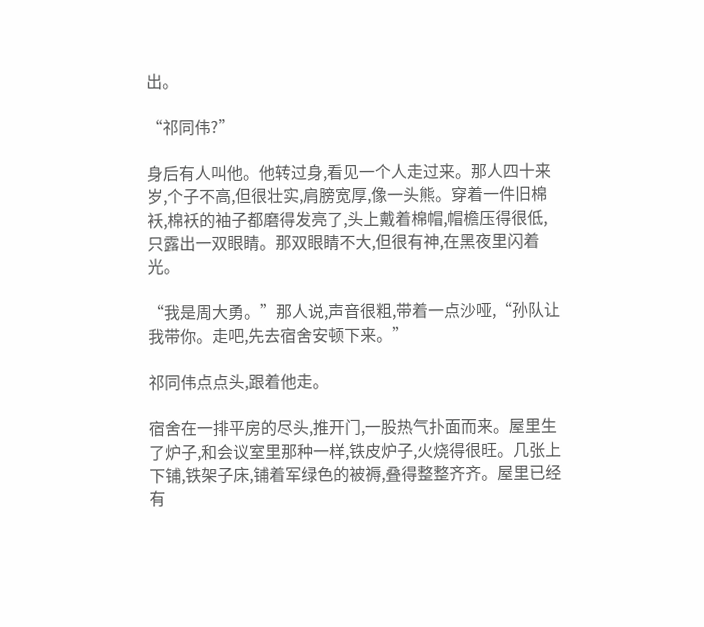出。

“祁同伟?”

身后有人叫他。他转过身,看见一个人走过来。那人四十来岁,个子不高,但很壮实,肩膀宽厚,像一头熊。穿着一件旧棉袄,棉袄的袖子都磨得发亮了,头上戴着棉帽,帽檐压得很低,只露出一双眼睛。那双眼睛不大,但很有神,在黑夜里闪着光。

“我是周大勇。”那人说,声音很粗,带着一点沙哑,“孙队让我带你。走吧,先去宿舍安顿下来。”

祁同伟点点头,跟着他走。

宿舍在一排平房的尽头,推开门,一股热气扑面而来。屋里生了炉子,和会议室里那种一样,铁皮炉子,火烧得很旺。几张上下铺,铁架子床,铺着军绿色的被褥,叠得整整齐齐。屋里已经有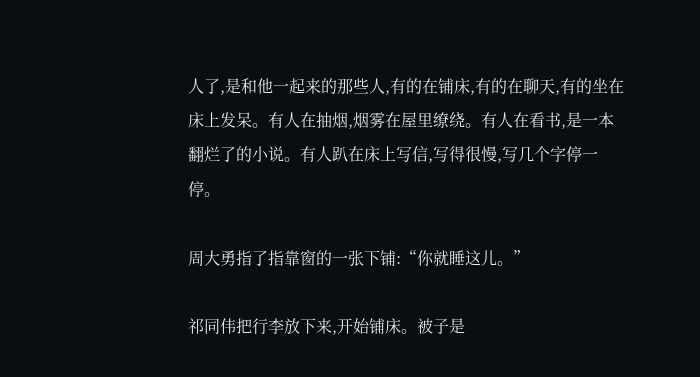人了,是和他一起来的那些人,有的在铺床,有的在聊天,有的坐在床上发呆。有人在抽烟,烟雾在屋里缭绕。有人在看书,是一本翻烂了的小说。有人趴在床上写信,写得很慢,写几个字停一停。

周大勇指了指靠窗的一张下铺:“你就睡这儿。”

祁同伟把行李放下来,开始铺床。被子是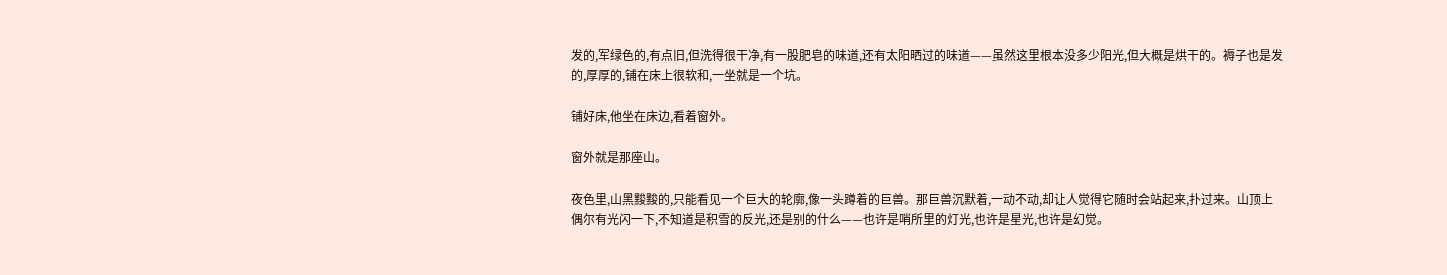发的,军绿色的,有点旧,但洗得很干净,有一股肥皂的味道,还有太阳晒过的味道——虽然这里根本没多少阳光,但大概是烘干的。褥子也是发的,厚厚的,铺在床上很软和,一坐就是一个坑。

铺好床,他坐在床边,看着窗外。

窗外就是那座山。

夜色里,山黑黢黢的,只能看见一个巨大的轮廓,像一头蹲着的巨兽。那巨兽沉默着,一动不动,却让人觉得它随时会站起来,扑过来。山顶上偶尔有光闪一下,不知道是积雪的反光,还是别的什么——也许是哨所里的灯光,也许是星光,也许是幻觉。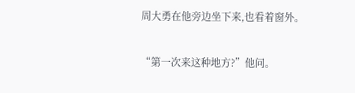周大勇在他旁边坐下来,也看着窗外。

“第一次来这种地方?”他问。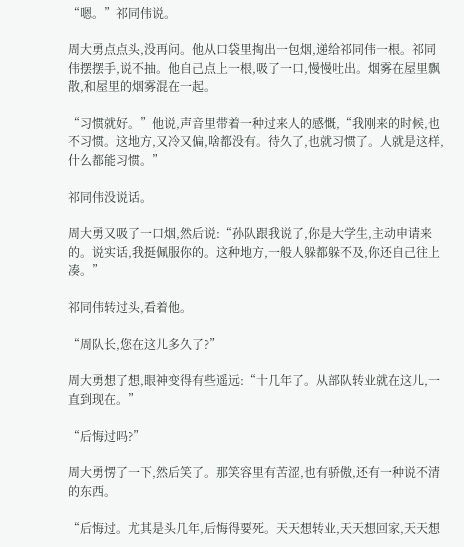“嗯。”祁同伟说。

周大勇点点头,没再问。他从口袋里掏出一包烟,递给祁同伟一根。祁同伟摆摆手,说不抽。他自己点上一根,吸了一口,慢慢吐出。烟雾在屋里飘散,和屋里的烟雾混在一起。

“习惯就好。”他说,声音里带着一种过来人的感慨,“我刚来的时候,也不习惯。这地方,又冷又偏,啥都没有。待久了,也就习惯了。人就是这样,什么都能习惯。”

祁同伟没说话。

周大勇又吸了一口烟,然后说:“孙队跟我说了,你是大学生,主动申请来的。说实话,我挺佩服你的。这种地方,一般人躲都躲不及,你还自己往上凑。”

祁同伟转过头,看着他。

“周队长,您在这儿多久了?”

周大勇想了想,眼神变得有些遥远:“十几年了。从部队转业就在这儿,一直到现在。”

“后悔过吗?”

周大勇愣了一下,然后笑了。那笑容里有苦涩,也有骄傲,还有一种说不清的东西。

“后悔过。尤其是头几年,后悔得要死。天天想转业,天天想回家,天天想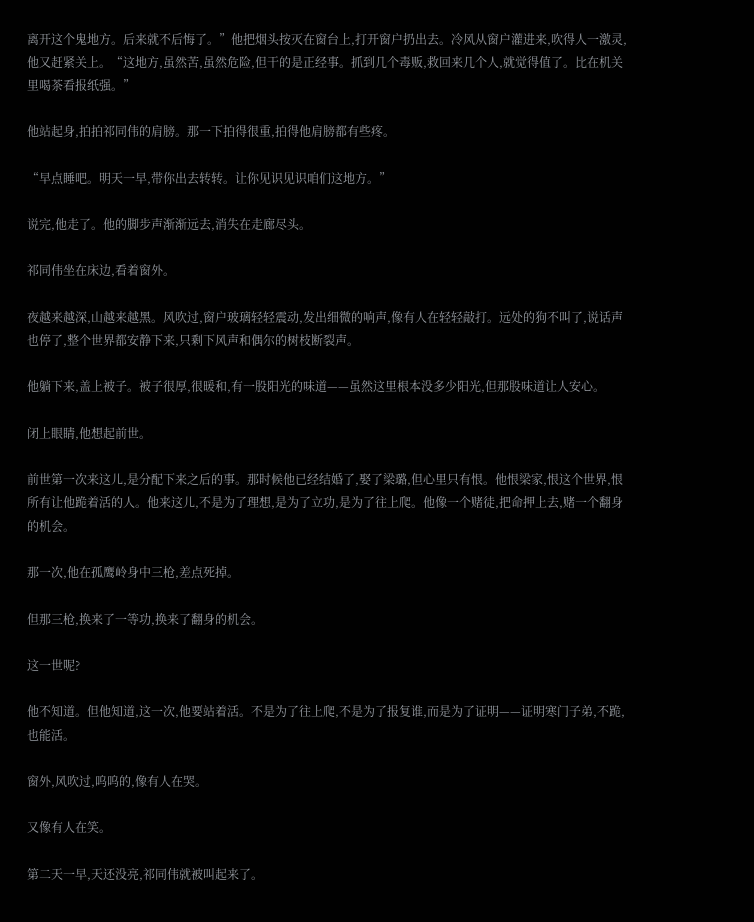离开这个鬼地方。后来就不后悔了。”他把烟头按灭在窗台上,打开窗户扔出去。冷风从窗户灌进来,吹得人一激灵,他又赶紧关上。“这地方,虽然苦,虽然危险,但干的是正经事。抓到几个毒贩,救回来几个人,就觉得值了。比在机关里喝茶看报纸强。”

他站起身,拍拍祁同伟的肩膀。那一下拍得很重,拍得他肩膀都有些疼。

“早点睡吧。明天一早,带你出去转转。让你见识见识咱们这地方。”

说完,他走了。他的脚步声渐渐远去,消失在走廊尽头。

祁同伟坐在床边,看着窗外。

夜越来越深,山越来越黑。风吹过,窗户玻璃轻轻震动,发出细微的响声,像有人在轻轻敲打。远处的狗不叫了,说话声也停了,整个世界都安静下来,只剩下风声和偶尔的树枝断裂声。

他躺下来,盖上被子。被子很厚,很暖和,有一股阳光的味道——虽然这里根本没多少阳光,但那股味道让人安心。

闭上眼睛,他想起前世。

前世第一次来这儿,是分配下来之后的事。那时候他已经结婚了,娶了梁璐,但心里只有恨。他恨梁家,恨这个世界,恨所有让他跪着活的人。他来这儿,不是为了理想,是为了立功,是为了往上爬。他像一个赌徒,把命押上去,赌一个翻身的机会。

那一次,他在孤鹰岭身中三枪,差点死掉。

但那三枪,换来了一等功,换来了翻身的机会。

这一世呢?

他不知道。但他知道,这一次,他要站着活。不是为了往上爬,不是为了报复谁,而是为了证明——证明寒门子弟,不跪,也能活。

窗外,风吹过,呜呜的,像有人在哭。

又像有人在笑。

第二天一早,天还没亮,祁同伟就被叫起来了。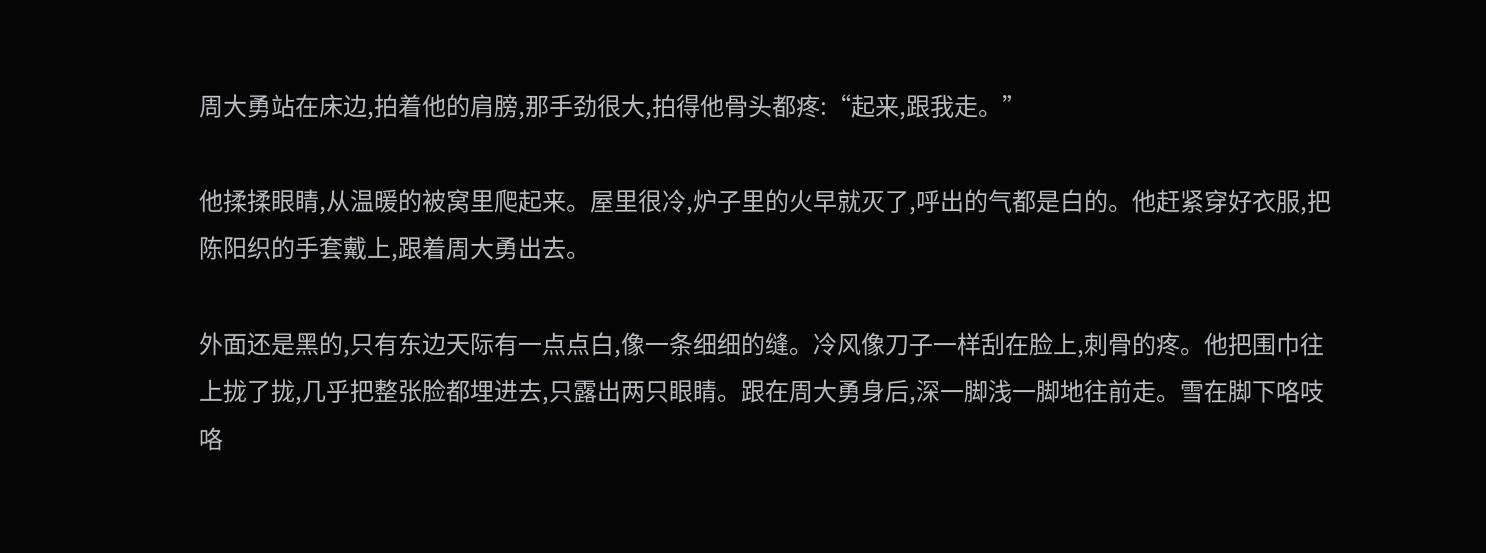周大勇站在床边,拍着他的肩膀,那手劲很大,拍得他骨头都疼:“起来,跟我走。”

他揉揉眼睛,从温暖的被窝里爬起来。屋里很冷,炉子里的火早就灭了,呼出的气都是白的。他赶紧穿好衣服,把陈阳织的手套戴上,跟着周大勇出去。

外面还是黑的,只有东边天际有一点点白,像一条细细的缝。冷风像刀子一样刮在脸上,刺骨的疼。他把围巾往上拢了拢,几乎把整张脸都埋进去,只露出两只眼睛。跟在周大勇身后,深一脚浅一脚地往前走。雪在脚下咯吱咯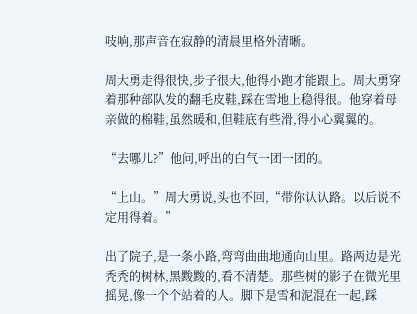吱响,那声音在寂静的清晨里格外清晰。

周大勇走得很快,步子很大,他得小跑才能跟上。周大勇穿着那种部队发的翻毛皮鞋,踩在雪地上稳得很。他穿着母亲做的棉鞋,虽然暖和,但鞋底有些滑,得小心翼翼的。

“去哪儿?”他问,呼出的白气一团一团的。

“上山。”周大勇说,头也不回,“带你认认路。以后说不定用得着。”

出了院子,是一条小路,弯弯曲曲地通向山里。路两边是光秃秃的树林,黑黢黢的,看不清楚。那些树的影子在微光里摇晃,像一个个站着的人。脚下是雪和泥混在一起,踩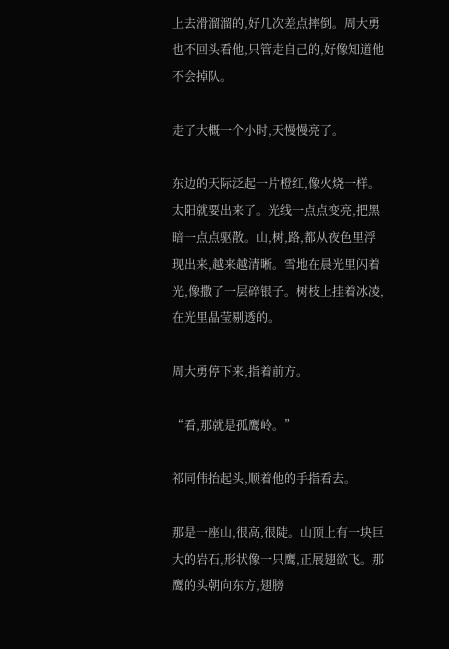上去滑溜溜的,好几次差点摔倒。周大勇也不回头看他,只管走自己的,好像知道他不会掉队。

走了大概一个小时,天慢慢亮了。

东边的天际泛起一片橙红,像火烧一样。太阳就要出来了。光线一点点变亮,把黑暗一点点驱散。山,树,路,都从夜色里浮现出来,越来越清晰。雪地在晨光里闪着光,像撒了一层碎银子。树枝上挂着冰凌,在光里晶莹剔透的。

周大勇停下来,指着前方。

“看,那就是孤鹰岭。”

祁同伟抬起头,顺着他的手指看去。

那是一座山,很高,很陡。山顶上有一块巨大的岩石,形状像一只鹰,正展翅欲飞。那鹰的头朝向东方,翅膀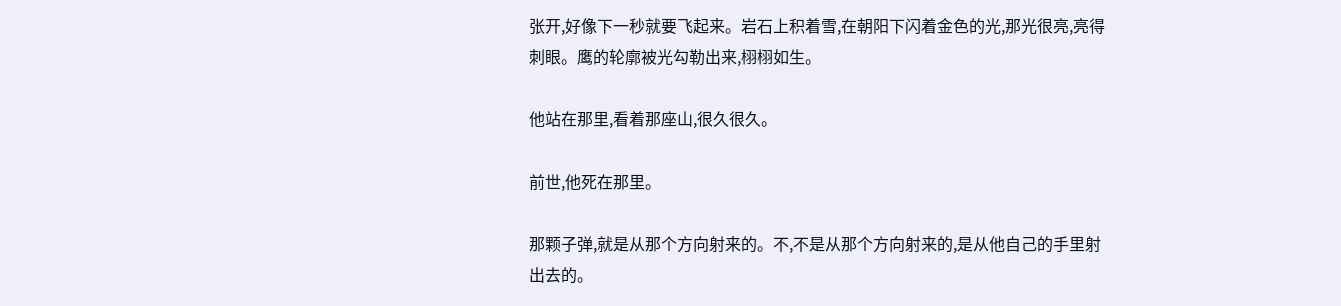张开,好像下一秒就要飞起来。岩石上积着雪,在朝阳下闪着金色的光,那光很亮,亮得刺眼。鹰的轮廓被光勾勒出来,栩栩如生。

他站在那里,看着那座山,很久很久。

前世,他死在那里。

那颗子弹,就是从那个方向射来的。不,不是从那个方向射来的,是从他自己的手里射出去的。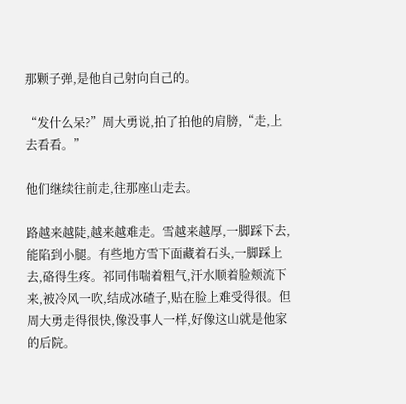那颗子弹,是他自己射向自己的。

“发什么呆?”周大勇说,拍了拍他的肩膀,“走,上去看看。”

他们继续往前走,往那座山走去。

路越来越陡,越来越难走。雪越来越厚,一脚踩下去,能陷到小腿。有些地方雪下面藏着石头,一脚踩上去,硌得生疼。祁同伟喘着粗气,汗水顺着脸颊流下来,被冷风一吹,结成冰碴子,贴在脸上难受得很。但周大勇走得很快,像没事人一样,好像这山就是他家的后院。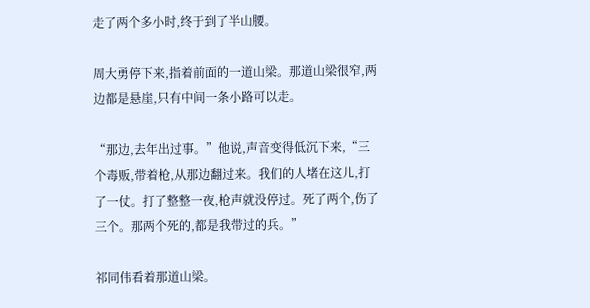走了两个多小时,终于到了半山腰。

周大勇停下来,指着前面的一道山梁。那道山梁很窄,两边都是悬崖,只有中间一条小路可以走。

“那边,去年出过事。”他说,声音变得低沉下来,“三个毒贩,带着枪,从那边翻过来。我们的人堵在这儿,打了一仗。打了整整一夜,枪声就没停过。死了两个,伤了三个。那两个死的,都是我带过的兵。”

祁同伟看着那道山梁。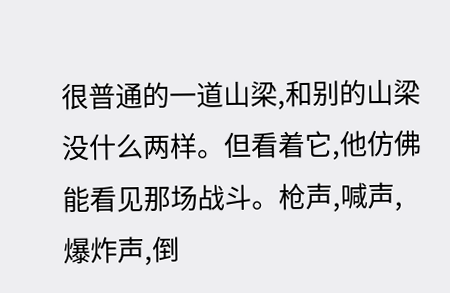很普通的一道山梁,和别的山梁没什么两样。但看着它,他仿佛能看见那场战斗。枪声,喊声,爆炸声,倒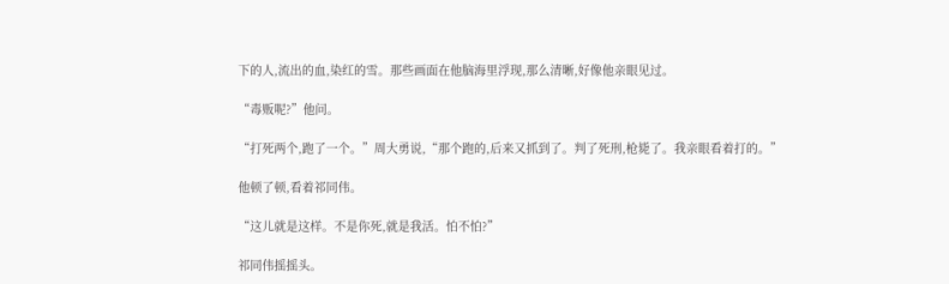下的人,流出的血,染红的雪。那些画面在他脑海里浮现,那么清晰,好像他亲眼见过。

“毒贩呢?”他问。

“打死两个,跑了一个。”周大勇说,“那个跑的,后来又抓到了。判了死刑,枪毙了。我亲眼看着打的。”

他顿了顿,看着祁同伟。

“这儿就是这样。不是你死,就是我活。怕不怕?”

祁同伟摇摇头。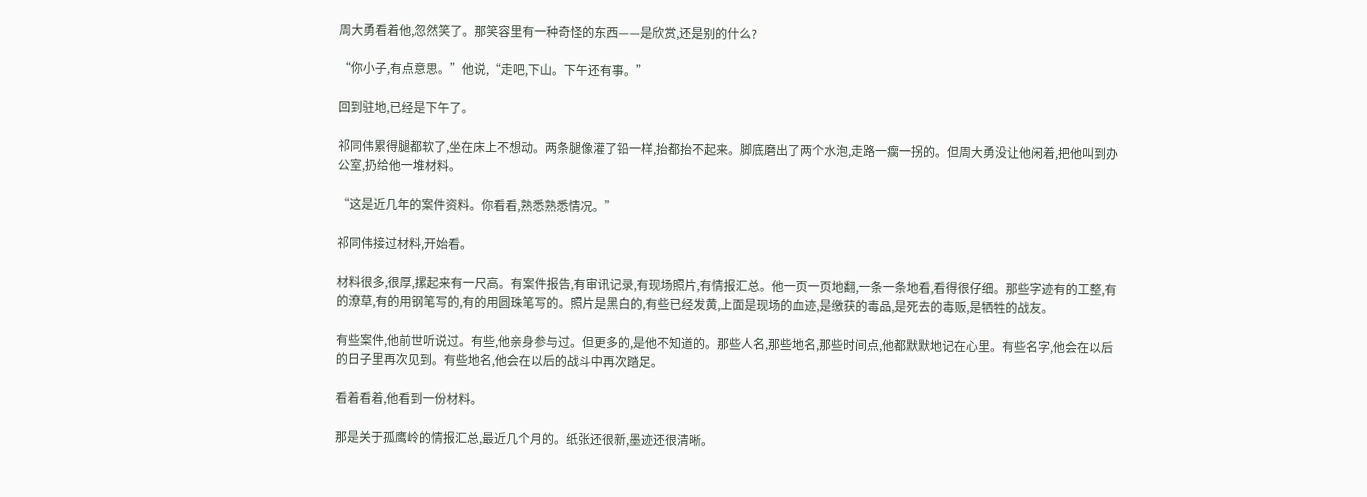周大勇看着他,忽然笑了。那笑容里有一种奇怪的东西——是欣赏,还是别的什么?

“你小子,有点意思。”他说,“走吧,下山。下午还有事。”

回到驻地,已经是下午了。

祁同伟累得腿都软了,坐在床上不想动。两条腿像灌了铅一样,抬都抬不起来。脚底磨出了两个水泡,走路一瘸一拐的。但周大勇没让他闲着,把他叫到办公室,扔给他一堆材料。

“这是近几年的案件资料。你看看,熟悉熟悉情况。”

祁同伟接过材料,开始看。

材料很多,很厚,摞起来有一尺高。有案件报告,有审讯记录,有现场照片,有情报汇总。他一页一页地翻,一条一条地看,看得很仔细。那些字迹有的工整,有的潦草,有的用钢笔写的,有的用圆珠笔写的。照片是黑白的,有些已经发黄,上面是现场的血迹,是缴获的毒品,是死去的毒贩,是牺牲的战友。

有些案件,他前世听说过。有些,他亲身参与过。但更多的,是他不知道的。那些人名,那些地名,那些时间点,他都默默地记在心里。有些名字,他会在以后的日子里再次见到。有些地名,他会在以后的战斗中再次踏足。

看着看着,他看到一份材料。

那是关于孤鹰岭的情报汇总,最近几个月的。纸张还很新,墨迹还很清晰。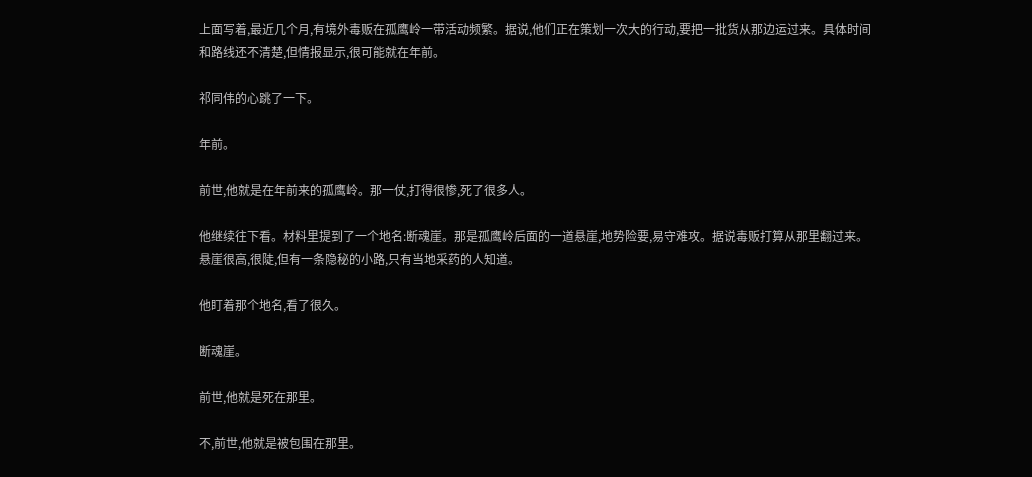上面写着,最近几个月,有境外毒贩在孤鹰岭一带活动频繁。据说,他们正在策划一次大的行动,要把一批货从那边运过来。具体时间和路线还不清楚,但情报显示,很可能就在年前。

祁同伟的心跳了一下。

年前。

前世,他就是在年前来的孤鹰岭。那一仗,打得很惨,死了很多人。

他继续往下看。材料里提到了一个地名:断魂崖。那是孤鹰岭后面的一道悬崖,地势险要,易守难攻。据说毒贩打算从那里翻过来。悬崖很高,很陡,但有一条隐秘的小路,只有当地采药的人知道。

他盯着那个地名,看了很久。

断魂崖。

前世,他就是死在那里。

不,前世,他就是被包围在那里。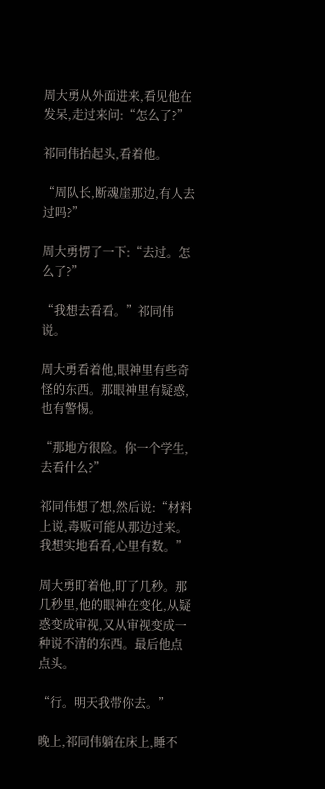周大勇从外面进来,看见他在发呆,走过来问:“怎么了?”

祁同伟抬起头,看着他。

“周队长,断魂崖那边,有人去过吗?”

周大勇愣了一下:“去过。怎么了?”

“我想去看看。”祁同伟说。

周大勇看着他,眼神里有些奇怪的东西。那眼神里有疑惑,也有警惕。

“那地方很险。你一个学生,去看什么?”

祁同伟想了想,然后说:“材料上说,毒贩可能从那边过来。我想实地看看,心里有数。”

周大勇盯着他,盯了几秒。那几秒里,他的眼神在变化,从疑惑变成审视,又从审视变成一种说不清的东西。最后他点点头。

“行。明天我带你去。”

晚上,祁同伟躺在床上,睡不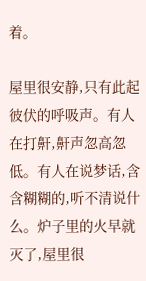着。

屋里很安静,只有此起彼伏的呼吸声。有人在打鼾,鼾声忽高忽低。有人在说梦话,含含糊糊的,听不清说什么。炉子里的火早就灭了,屋里很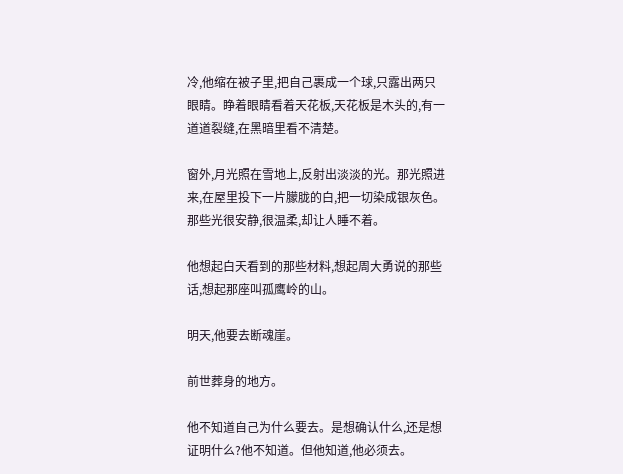冷,他缩在被子里,把自己裹成一个球,只露出两只眼睛。睁着眼睛看着天花板,天花板是木头的,有一道道裂缝,在黑暗里看不清楚。

窗外,月光照在雪地上,反射出淡淡的光。那光照进来,在屋里投下一片朦胧的白,把一切染成银灰色。那些光很安静,很温柔,却让人睡不着。

他想起白天看到的那些材料,想起周大勇说的那些话,想起那座叫孤鹰岭的山。

明天,他要去断魂崖。

前世葬身的地方。

他不知道自己为什么要去。是想确认什么,还是想证明什么?他不知道。但他知道,他必须去。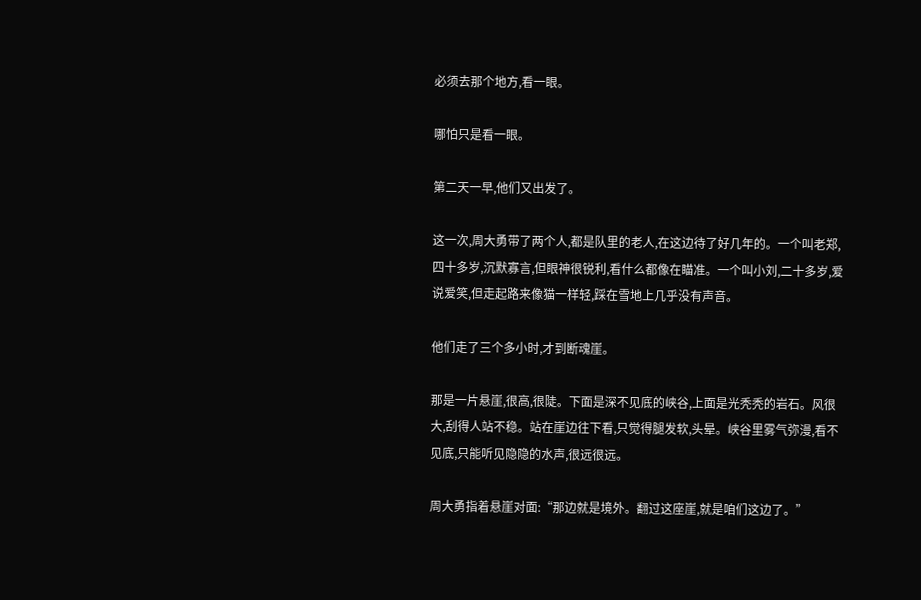必须去那个地方,看一眼。

哪怕只是看一眼。

第二天一早,他们又出发了。

这一次,周大勇带了两个人,都是队里的老人,在这边待了好几年的。一个叫老郑,四十多岁,沉默寡言,但眼神很锐利,看什么都像在瞄准。一个叫小刘,二十多岁,爱说爱笑,但走起路来像猫一样轻,踩在雪地上几乎没有声音。

他们走了三个多小时,才到断魂崖。

那是一片悬崖,很高,很陡。下面是深不见底的峡谷,上面是光秃秃的岩石。风很大,刮得人站不稳。站在崖边往下看,只觉得腿发软,头晕。峡谷里雾气弥漫,看不见底,只能听见隐隐的水声,很远很远。

周大勇指着悬崖对面:“那边就是境外。翻过这座崖,就是咱们这边了。”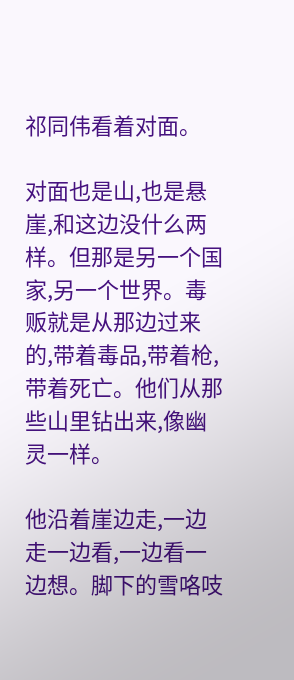祁同伟看着对面。

对面也是山,也是悬崖,和这边没什么两样。但那是另一个国家,另一个世界。毒贩就是从那边过来的,带着毒品,带着枪,带着死亡。他们从那些山里钻出来,像幽灵一样。

他沿着崖边走,一边走一边看,一边看一边想。脚下的雪咯吱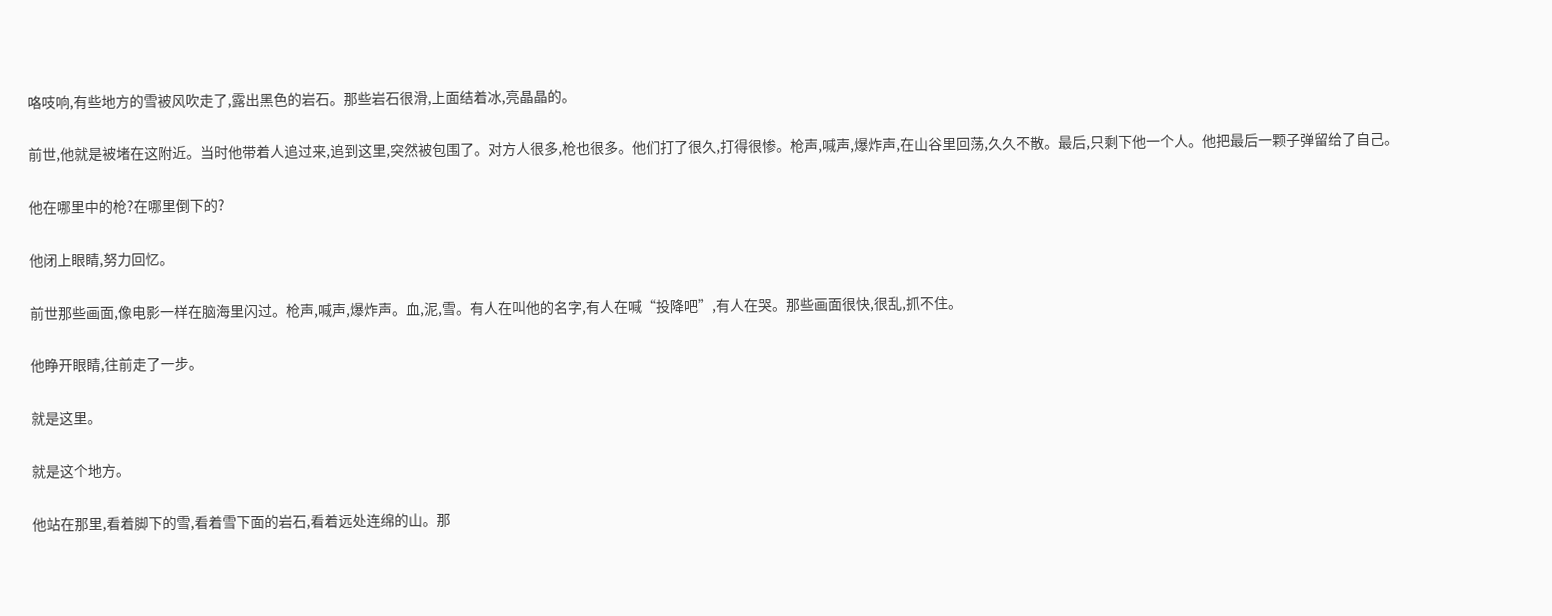咯吱响,有些地方的雪被风吹走了,露出黑色的岩石。那些岩石很滑,上面结着冰,亮晶晶的。

前世,他就是被堵在这附近。当时他带着人追过来,追到这里,突然被包围了。对方人很多,枪也很多。他们打了很久,打得很惨。枪声,喊声,爆炸声,在山谷里回荡,久久不散。最后,只剩下他一个人。他把最后一颗子弹留给了自己。

他在哪里中的枪?在哪里倒下的?

他闭上眼睛,努力回忆。

前世那些画面,像电影一样在脑海里闪过。枪声,喊声,爆炸声。血,泥,雪。有人在叫他的名字,有人在喊“投降吧”,有人在哭。那些画面很快,很乱,抓不住。

他睁开眼睛,往前走了一步。

就是这里。

就是这个地方。

他站在那里,看着脚下的雪,看着雪下面的岩石,看着远处连绵的山。那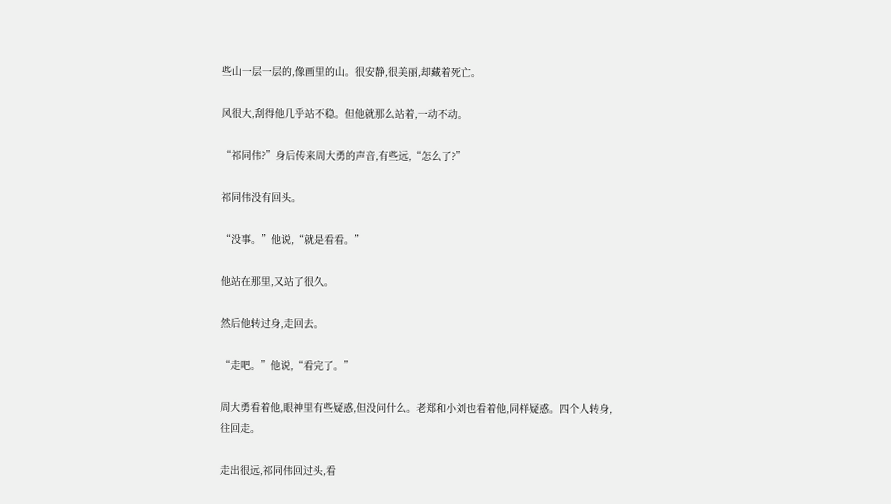些山一层一层的,像画里的山。很安静,很美丽,却藏着死亡。

风很大,刮得他几乎站不稳。但他就那么站着,一动不动。

“祁同伟?”身后传来周大勇的声音,有些远,“怎么了?”

祁同伟没有回头。

“没事。”他说,“就是看看。”

他站在那里,又站了很久。

然后他转过身,走回去。

“走吧。”他说,“看完了。”

周大勇看着他,眼神里有些疑惑,但没问什么。老郑和小刘也看着他,同样疑惑。四个人转身,往回走。

走出很远,祁同伟回过头,看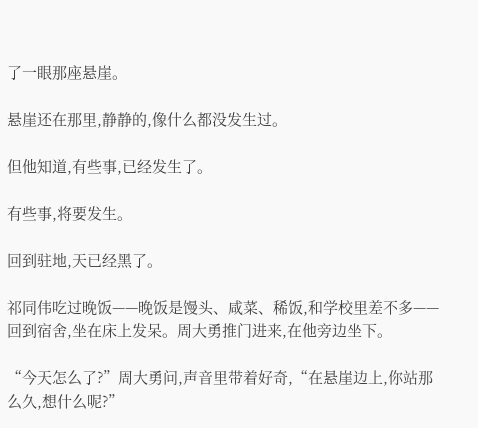了一眼那座悬崖。

悬崖还在那里,静静的,像什么都没发生过。

但他知道,有些事,已经发生了。

有些事,将要发生。

回到驻地,天已经黑了。

祁同伟吃过晚饭——晚饭是馒头、咸菜、稀饭,和学校里差不多——回到宿舍,坐在床上发呆。周大勇推门进来,在他旁边坐下。

“今天怎么了?”周大勇问,声音里带着好奇,“在悬崖边上,你站那么久,想什么呢?”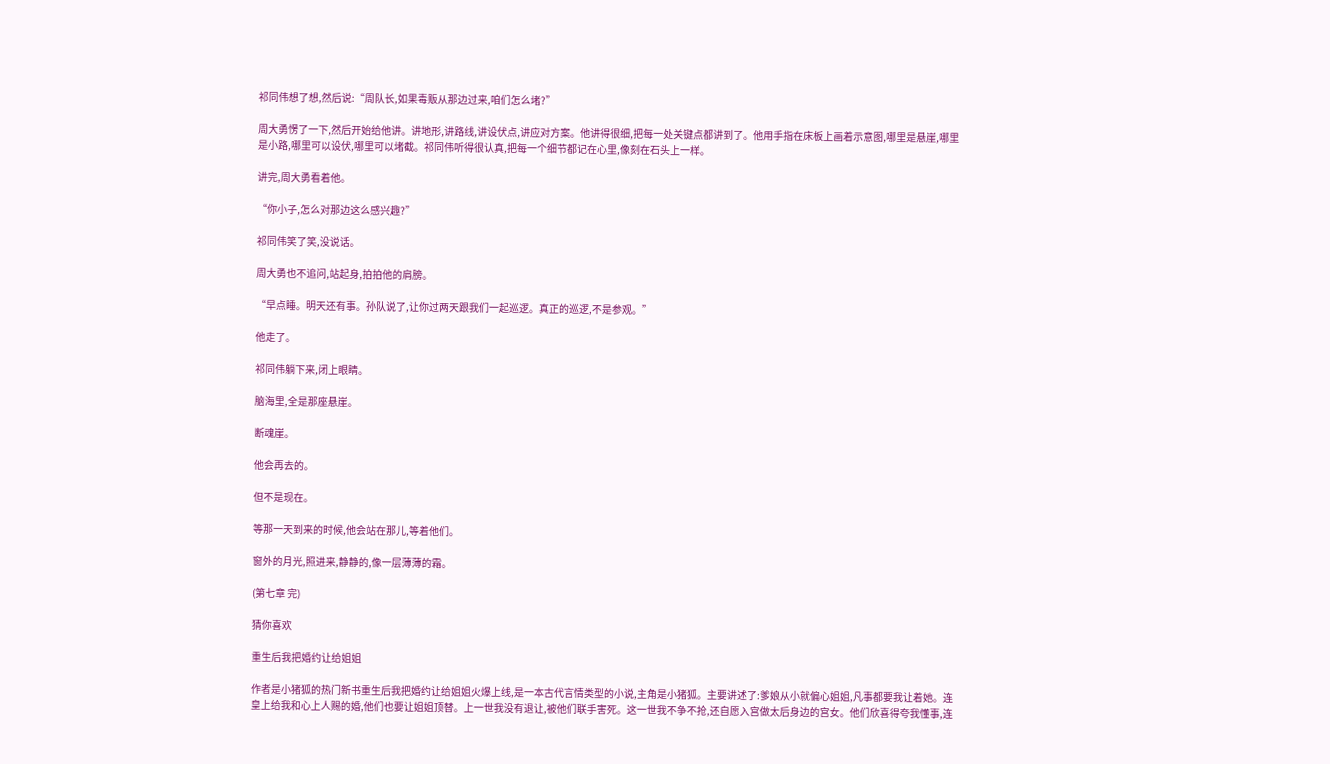祁同伟想了想,然后说:“周队长,如果毒贩从那边过来,咱们怎么堵?”

周大勇愣了一下,然后开始给他讲。讲地形,讲路线,讲设伏点,讲应对方案。他讲得很细,把每一处关键点都讲到了。他用手指在床板上画着示意图,哪里是悬崖,哪里是小路,哪里可以设伏,哪里可以堵截。祁同伟听得很认真,把每一个细节都记在心里,像刻在石头上一样。

讲完,周大勇看着他。

“你小子,怎么对那边这么感兴趣?”

祁同伟笑了笑,没说话。

周大勇也不追问,站起身,拍拍他的肩膀。

“早点睡。明天还有事。孙队说了,让你过两天跟我们一起巡逻。真正的巡逻,不是参观。”

他走了。

祁同伟躺下来,闭上眼睛。

脑海里,全是那座悬崖。

断魂崖。

他会再去的。

但不是现在。

等那一天到来的时候,他会站在那儿,等着他们。

窗外的月光,照进来,静静的,像一层薄薄的霜。

(第七章 完)

猜你喜欢

重生后我把婚约让给姐姐

作者是小猪狐的热门新书重生后我把婚约让给姐姐火爆上线,是一本古代言情类型的小说,主角是小猪狐。主要讲述了:爹娘从小就偏心姐姐,凡事都要我让着她。连皇上给我和心上人赐的婚,他们也要让姐姐顶替。上一世我没有退让,被他们联手害死。这一世我不争不抢,还自愿入宫做太后身边的宫女。他们欣喜得夸我懂事,连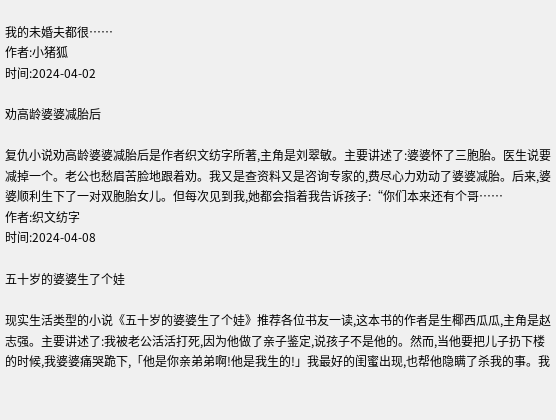我的未婚夫都很……
作者:小猪狐
时间:2024-04-02

劝高龄婆婆减胎后

复仇小说劝高龄婆婆减胎后是作者织文纺字所著,主角是刘翠敏。主要讲述了:婆婆怀了三胞胎。医生说要减掉一个。老公也愁眉苦脸地跟着劝。我又是查资料又是咨询专家的,费尽心力劝动了婆婆减胎。后来,婆婆顺利生下了一对双胞胎女儿。但每次见到我,她都会指着我告诉孩子:“你们本来还有个哥……
作者:织文纺字
时间:2024-04-08

五十岁的婆婆生了个娃

现实生活类型的小说《五十岁的婆婆生了个娃》推荐各位书友一读,这本书的作者是生椰西瓜瓜,主角是赵志强。主要讲述了:我被老公活活打死,因为他做了亲子鉴定,说孩子不是他的。然而,当他要把儿子扔下楼的时候,我婆婆痛哭跪下,「他是你亲弟弟啊!他是我生的!」我最好的闺蜜出现,也帮他隐瞒了杀我的事。我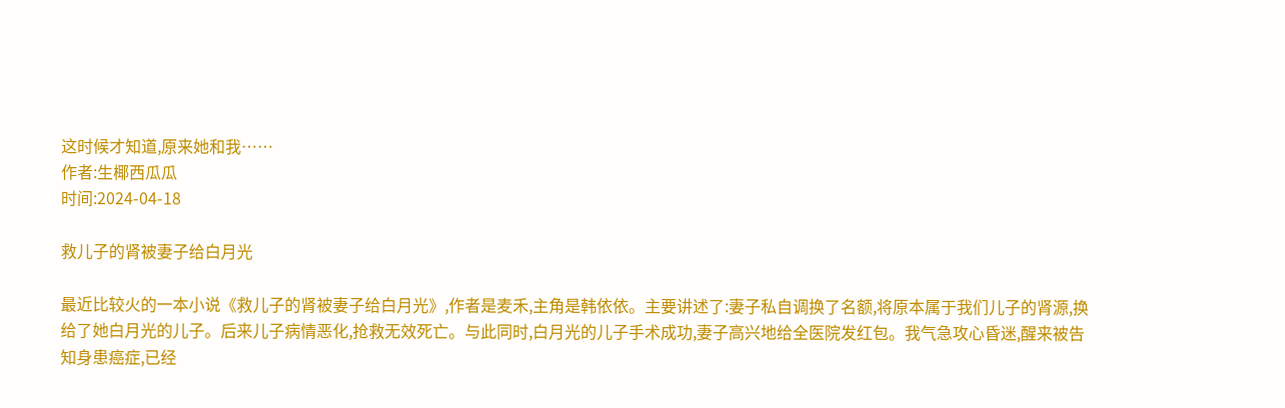这时候才知道,原来她和我……
作者:生椰西瓜瓜
时间:2024-04-18

救儿子的肾被妻子给白月光

最近比较火的一本小说《救儿子的肾被妻子给白月光》,作者是麦禾,主角是韩依依。主要讲述了:妻子私自调换了名额,将原本属于我们儿子的肾源,换给了她白月光的儿子。后来儿子病情恶化,抢救无效死亡。与此同时,白月光的儿子手术成功,妻子高兴地给全医院发红包。我气急攻心昏迷,醒来被告知身患癌症,已经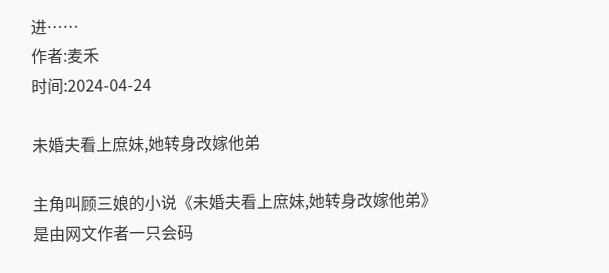进……
作者:麦禾
时间:2024-04-24

未婚夫看上庶妹,她转身改嫁他弟

主角叫顾三娘的小说《未婚夫看上庶妹,她转身改嫁他弟》是由网文作者一只会码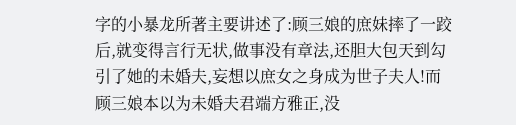字的小暴龙所著主要讲述了:顾三娘的庶妹摔了一跤后,就变得言行无状,做事没有章法,还胆大包天到勾引了她的未婚夫,妄想以庶女之身成为世子夫人!而顾三娘本以为未婚夫君端方雅正,没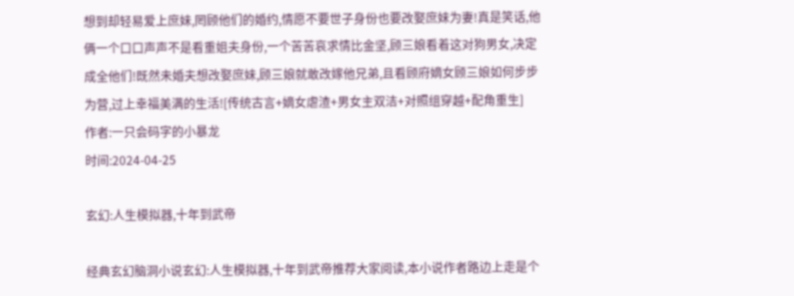想到却轻易爱上庶妹,罔顾他们的婚约,情愿不要世子身份也要改娶庶妹为妻!真是笑话,他俩一个口口声声不是看重姐夫身份,一个苦苦哀求情比金坚,顾三娘看着这对狗男女,决定成全他们!既然未婚夫想改娶庶妹,顾三娘就敢改嫁他兄弟,且看顾府嫡女顾三娘如何步步为营,过上幸福美满的生活![传统古言+嫡女虐渣+男女主双洁+对照组穿越+配角重生]
作者:一只会码字的小暴龙
时间:2024-04-25

玄幻:人生模拟器,十年到武帝

经典玄幻脑洞小说玄幻:人生模拟器,十年到武帝推荐大家阅读,本小说作者路边上走是个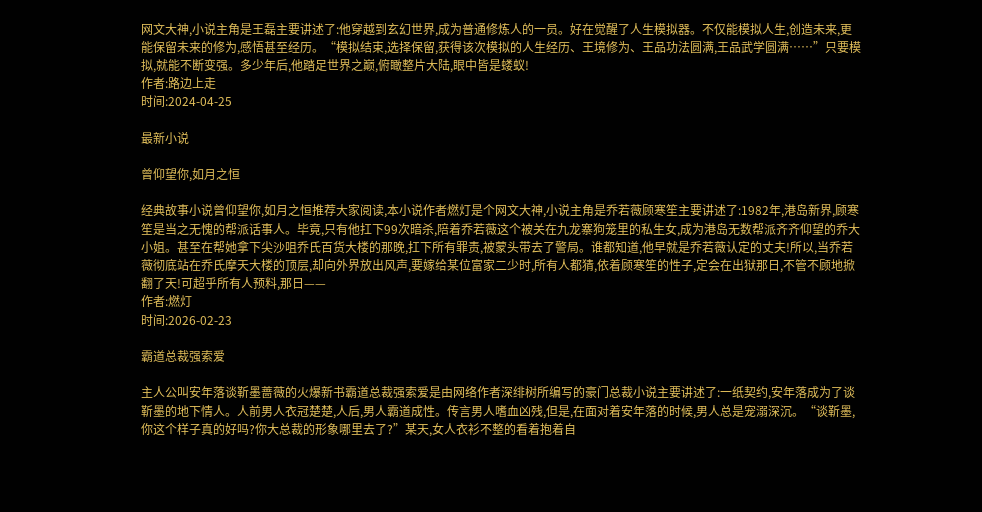网文大神,小说主角是王磊主要讲述了:他穿越到玄幻世界,成为普通修炼人的一员。好在觉醒了人生模拟器。不仅能模拟人生,创造未来,更能保留未来的修为,感悟甚至经历。“模拟结束,选择保留,获得该次模拟的人生经历、王境修为、王品功法圆满,王品武学圆满……”只要模拟,就能不断变强。多少年后,他踏足世界之巅,俯瞰整片大陆,眼中皆是蝼蚁!
作者:路边上走
时间:2024-04-25

最新小说

曾仰望你,如月之恒

经典故事小说曾仰望你,如月之恒推荐大家阅读,本小说作者燃灯是个网文大神,小说主角是乔若薇顾寒笙主要讲述了:1982年,港岛新界,顾寒笙是当之无愧的帮派话事人。毕竟,只有他扛下99次暗杀,陪着乔若薇这个被关在九龙寨狗笼里的私生女,成为港岛无数帮派齐齐仰望的乔大小姐。甚至在帮她拿下尖沙咀乔氏百货大楼的那晚,扛下所有罪责,被蒙头带去了警局。谁都知道,他早就是乔若薇认定的丈夫!所以,当乔若薇彻底站在乔氏摩天大楼的顶层,却向外界放出风声,要嫁给某位富家二少时,所有人都猜,依着顾寒笙的性子,定会在出狱那日,不管不顾地掀翻了天!可超乎所有人预料,那日——
作者:燃灯
时间:2026-02-23

霸道总裁强索爱

主人公叫安年落谈靳墨蔷薇的火爆新书霸道总裁强索爱是由网络作者深绯树所编写的豪门总裁小说主要讲述了:一纸契约,安年落成为了谈靳墨的地下情人。人前男人衣冠楚楚,人后,男人霸道成性。传言男人嗜血凶残,但是,在面对着安年落的时候,男人总是宠溺深沉。“谈靳墨,你这个样子真的好吗?你大总裁的形象哪里去了?”某天,女人衣衫不整的看着抱着自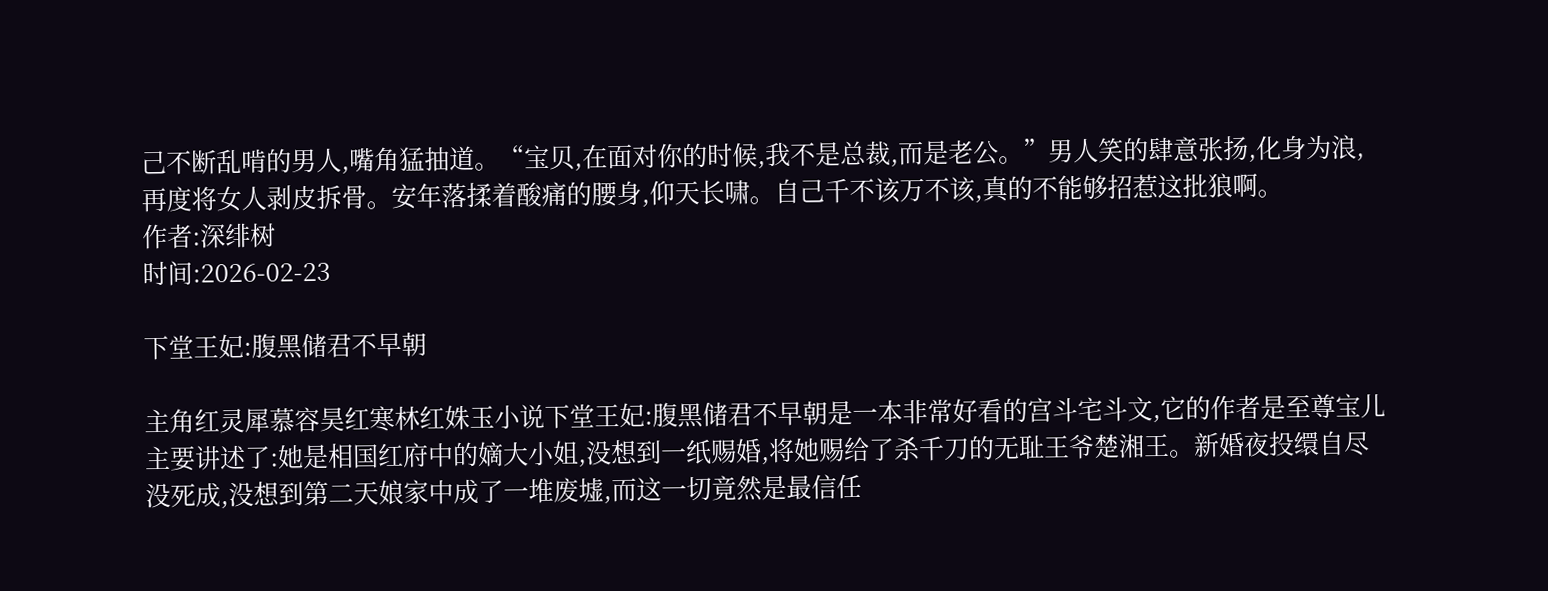己不断乱啃的男人,嘴角猛抽道。“宝贝,在面对你的时候,我不是总裁,而是老公。”男人笑的肆意张扬,化身为浪,再度将女人剥皮拆骨。安年落揉着酸痛的腰身,仰天长啸。自己千不该万不该,真的不能够招惹这批狼啊。
作者:深绯树
时间:2026-02-23

下堂王妃:腹黑储君不早朝

主角红灵犀慕容昊红寒林红姝玉小说下堂王妃:腹黑储君不早朝是一本非常好看的宫斗宅斗文,它的作者是至尊宝儿主要讲述了:她是相国红府中的嫡大小姐,没想到一纸赐婚,将她赐给了杀千刀的无耻王爷楚湘王。新婚夜投缳自尽没死成,没想到第二天娘家中成了一堆废墟,而这一切竟然是最信任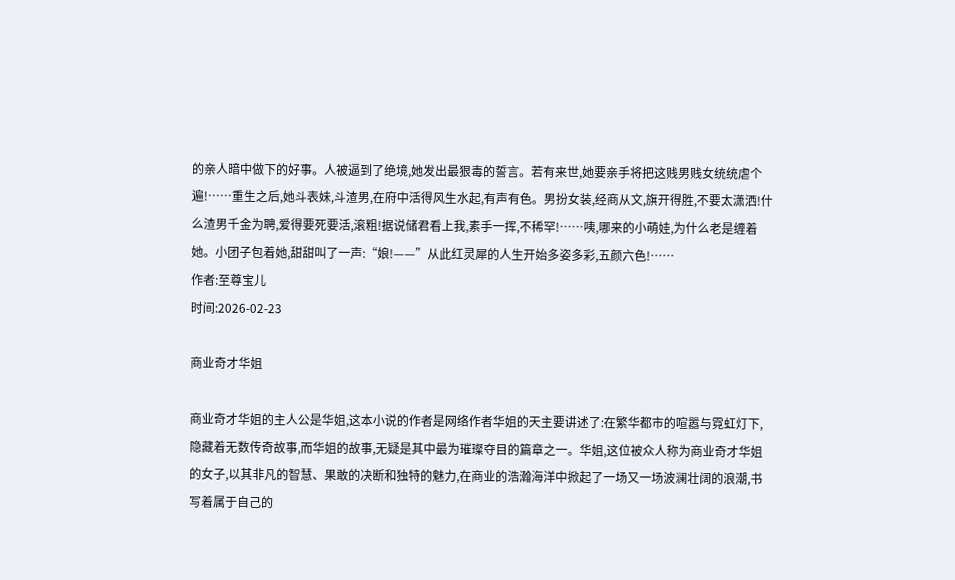的亲人暗中做下的好事。人被逼到了绝境,她发出最狠毒的誓言。若有来世,她要亲手将把这贱男贱女统统虐个遍!……重生之后,她斗表妹,斗渣男,在府中活得风生水起,有声有色。男扮女装,经商从文,旗开得胜,不要太潇洒!什么渣男千金为聘,爱得要死要活,滚粗!据说储君看上我,素手一挥,不稀罕!……咦,哪来的小萌娃,为什么老是缠着她。小团子包着她,甜甜叫了一声:“娘!——”从此红灵犀的人生开始多姿多彩,五颜六色!……
作者:至尊宝儿
时间:2026-02-23

商业奇才华姐

商业奇才华姐的主人公是华姐,这本小说的作者是网络作者华姐的天主要讲述了:在繁华都市的喧嚣与霓虹灯下,隐藏着无数传奇故事,而华姐的故事,无疑是其中最为璀璨夺目的篇章之一。华姐,这位被众人称为商业奇才华姐的女子,以其非凡的智慧、果敢的决断和独特的魅力,在商业的浩瀚海洋中掀起了一场又一场波澜壮阔的浪潮,书写着属于自己的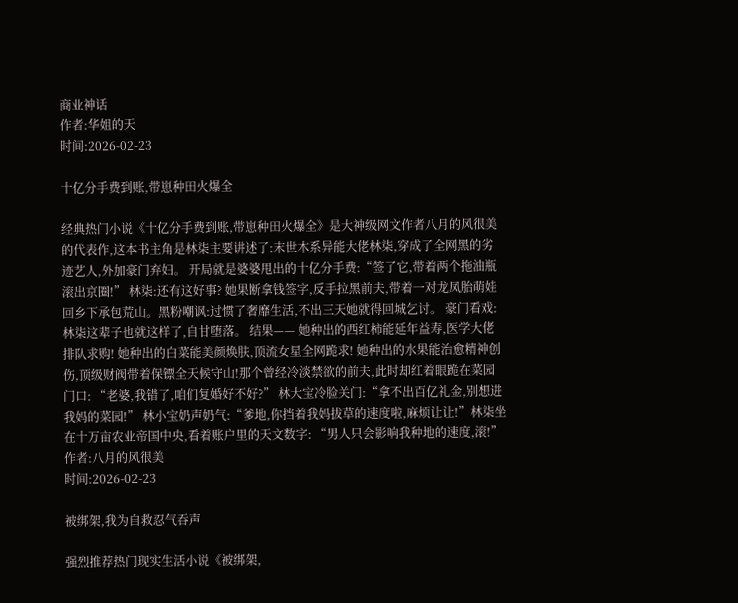商业神话
作者:华姐的天
时间:2026-02-23

十亿分手费到账,带崽种田火爆全

经典热门小说《十亿分手费到账,带崽种田火爆全》是大神级网文作者八月的风很美的代表作,这本书主角是林柒主要讲述了:末世木系异能大佬林柒,穿成了全网黑的劣迹艺人,外加豪门弃妇。 开局就是婆婆甩出的十亿分手费:“签了它,带着两个拖油瓶滚出京圈!” 林柒:还有这好事? 她果断拿钱签字,反手拉黑前夫,带着一对龙凤胎萌娃回乡下承包荒山。黑粉嘲讽:过惯了奢靡生活,不出三天她就得回城乞讨。 豪门看戏:林柒这辈子也就这样了,自甘堕落。 结果—— 她种出的西红柿能延年益寿,医学大佬排队求购! 她种出的白菜能美颜焕肤,顶流女星全网跪求! 她种出的水果能治愈精神创伤,顶级财阀带着保镖全天候守山!那个曾经冷淡禁欲的前夫,此时却红着眼跪在菜园门口: “老婆,我错了,咱们复婚好不好?” 林大宝冷脸关门:“拿不出百亿礼金,别想进我妈的菜园!” 林小宝奶声奶气:“爹地,你挡着我妈拔草的速度啦,麻烦让让!”林柒坐在十万亩农业帝国中央,看着账户里的天文数字: “男人只会影响我种地的速度,滚!”
作者:八月的风很美
时间:2026-02-23

被绑架,我为自救忍气吞声

强烈推荐热门现实生活小说《被绑架,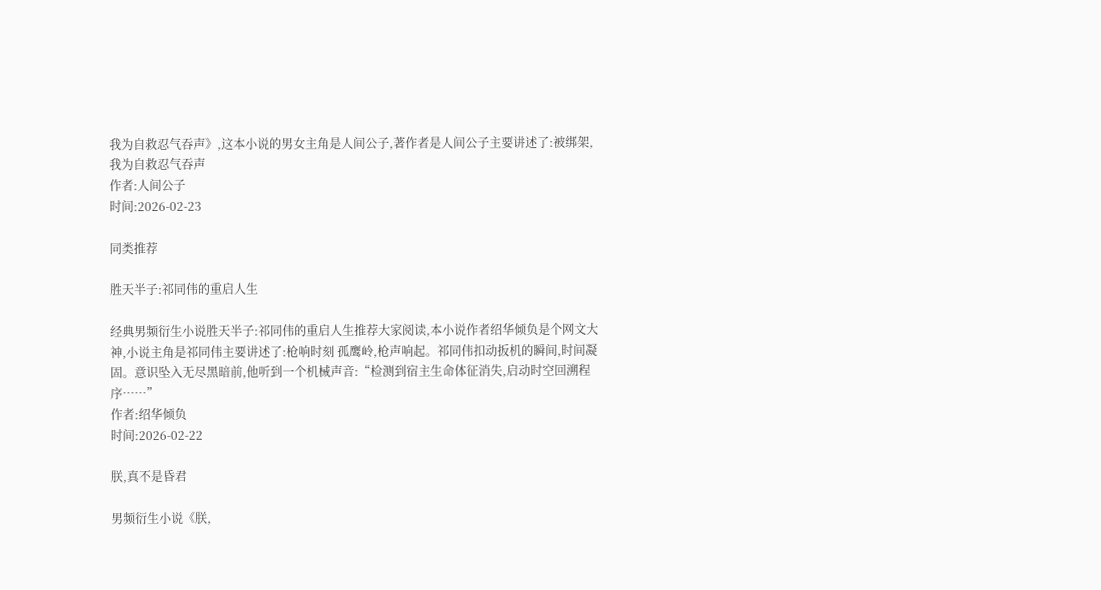我为自救忍气吞声》,这本小说的男女主角是人间公子,著作者是人间公子主要讲述了:被绑架,我为自救忍气吞声
作者:人间公子
时间:2026-02-23

同类推荐

胜天半子:祁同伟的重启人生

经典男频衍生小说胜天半子:祁同伟的重启人生推荐大家阅读,本小说作者绍华倾负是个网文大神,小说主角是祁同伟主要讲述了:枪响时刻 孤鹰岭,枪声响起。祁同伟扣动扳机的瞬间,时间凝固。意识坠入无尽黑暗前,他听到一个机械声音:“检测到宿主生命体征消失,启动时空回溯程序……”
作者:绍华倾负
时间:2026-02-22

朕,真不是昏君

男频衍生小说《朕,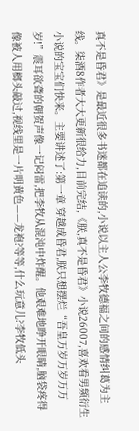真不是昏君》是最近很多书迷都在追读的,小说以主人公李牧德福之间的感情纠葛为主线。柒酒8作者大大更新很给力,目前完结,《朕,真不是昏君》小说26007,喜欢看男频衍生小说的宝宝们快来。主要讲述了:第一章 穿越成昏君,朕只想摆烂“吾皇万岁万岁万万岁!”震耳欲聋的朝贺声像一记闷雷,把李牧从混沌中炸醒。他艰难地睁开眼睛,脑袋疼得像被人用榔头敲过,视线里是一片明黄色——龙袍?等等,什么玩意儿?李牧低头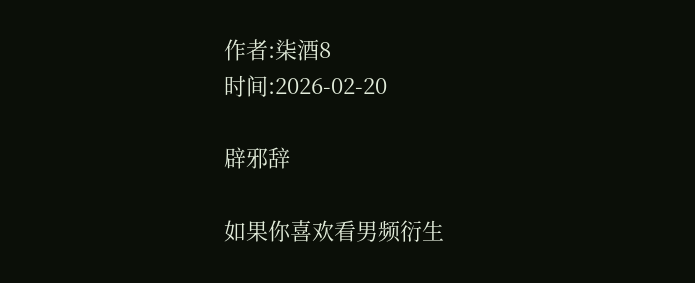作者:柒酒8
时间:2026-02-20

辟邪辞

如果你喜欢看男频衍生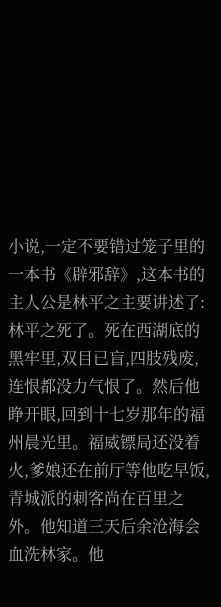小说,一定不要错过笼子里的一本书《辟邪辞》,这本书的主人公是林平之主要讲述了:林平之死了。死在西湖底的黑牢里,双目已盲,四肢残废,连恨都没力气恨了。然后他睁开眼,回到十七岁那年的福州晨光里。福威镖局还没着火,爹娘还在前厅等他吃早饭,青城派的刺客尚在百里之外。他知道三天后余沧海会血洗林家。他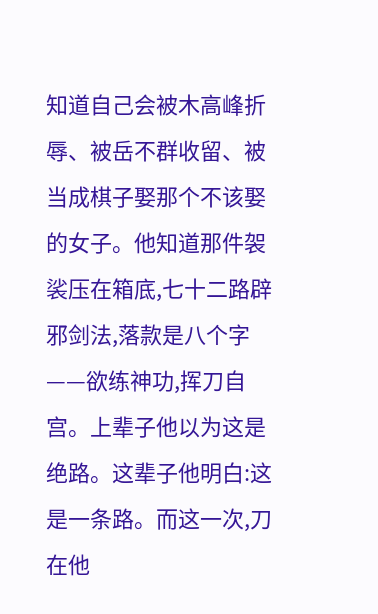知道自己会被木高峰折辱、被岳不群收留、被当成棋子娶那个不该娶的女子。他知道那件袈裟压在箱底,七十二路辟邪剑法,落款是八个字——欲练神功,挥刀自宫。上辈子他以为这是绝路。这辈子他明白:这是一条路。而这一次,刀在他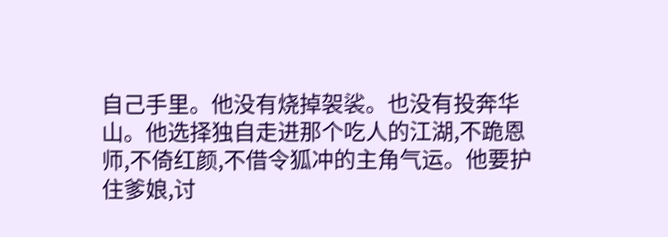自己手里。他没有烧掉袈裟。也没有投奔华山。他选择独自走进那个吃人的江湖,不跪恩师,不倚红颜,不借令狐冲的主角气运。他要护住爹娘,讨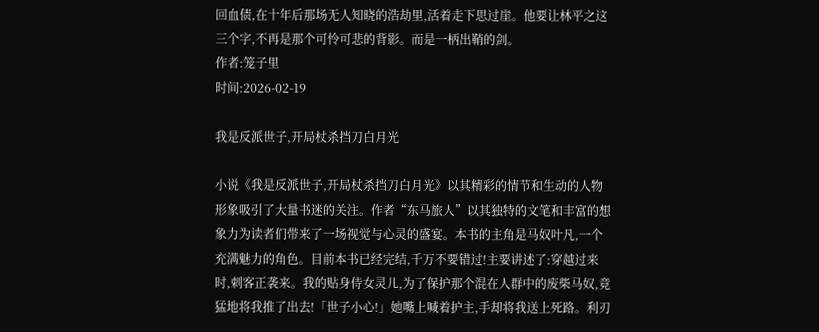回血债,在十年后那场无人知晓的浩劫里,活着走下思过崖。他要让林平之这三个字,不再是那个可怜可悲的背影。而是一柄出鞘的剑。
作者:笼子里
时间:2026-02-19

我是反派世子,开局杖杀挡刀白月光

小说《我是反派世子,开局杖杀挡刀白月光》以其精彩的情节和生动的人物形象吸引了大量书迷的关注。作者“东马旅人”以其独特的文笔和丰富的想象力为读者们带来了一场视觉与心灵的盛宴。本书的主角是马奴叶凡,一个充满魅力的角色。目前本书已经完结,千万不要错过!主要讲述了:穿越过来时,刺客正袭来。我的贴身侍女灵儿,为了保护那个混在人群中的废柴马奴,竟猛地将我推了出去!「世子小心!」她嘴上喊着护主,手却将我送上死路。利刃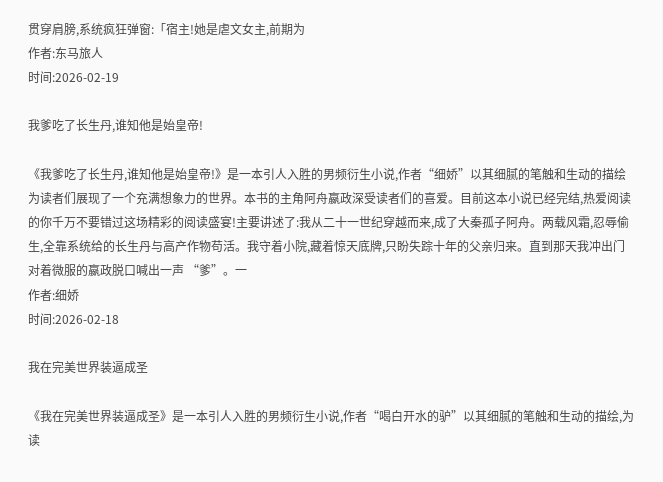贯穿肩膀,系统疯狂弹窗:「宿主!她是虐文女主,前期为
作者:东马旅人
时间:2026-02-19

我爹吃了长生丹,谁知他是始皇帝!

《我爹吃了长生丹,谁知他是始皇帝!》是一本引人入胜的男频衍生小说,作者“细娇”以其细腻的笔触和生动的描绘为读者们展现了一个充满想象力的世界。本书的主角阿舟嬴政深受读者们的喜爱。目前这本小说已经完结,热爱阅读的你千万不要错过这场精彩的阅读盛宴!主要讲述了:我从二十一世纪穿越而来,成了大秦孤子阿舟。两载风霜,忍辱偷生,全靠系统给的长生丹与高产作物苟活。我守着小院,藏着惊天底牌,只盼失踪十年的父亲归来。直到那天我冲出门对着微服的嬴政脱口喊出一声 “爹”。一
作者:细娇
时间:2026-02-18

我在完美世界装逼成圣

《我在完美世界装逼成圣》是一本引人入胜的男频衍生小说,作者“喝白开水的驴”以其细腻的笔触和生动的描绘,为读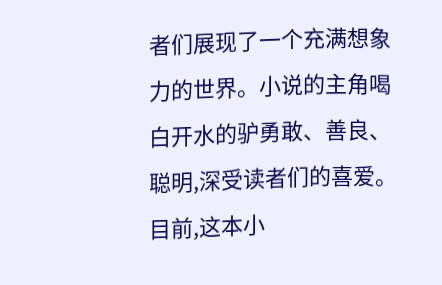者们展现了一个充满想象力的世界。小说的主角喝白开水的驴勇敢、善良、聪明,深受读者们的喜爱。目前,这本小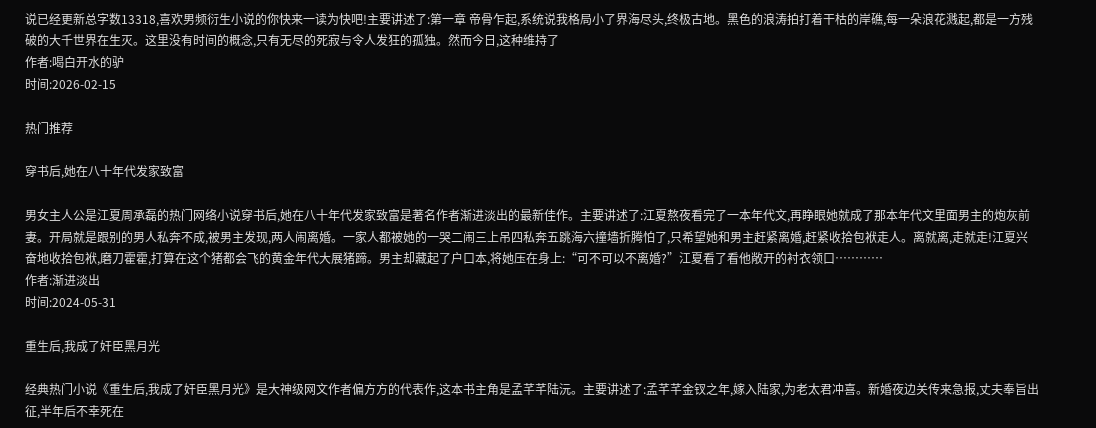说已经更新总字数13318,喜欢男频衍生小说的你快来一读为快吧!主要讲述了:第一章 帝骨乍起,系统说我格局小了界海尽头,终极古地。黑色的浪涛拍打着干枯的岸礁,每一朵浪花溅起,都是一方残破的大千世界在生灭。这里没有时间的概念,只有无尽的死寂与令人发狂的孤独。然而今日,这种维持了
作者:喝白开水的驴
时间:2026-02-15

热门推荐

穿书后,她在八十年代发家致富

男女主人公是江夏周承磊的热门网络小说穿书后,她在八十年代发家致富是著名作者渐进淡出的最新佳作。主要讲述了:江夏熬夜看完了一本年代文,再睁眼她就成了那本年代文里面男主的炮灰前妻。开局就是跟别的男人私奔不成,被男主发现,两人闹离婚。一家人都被她的一哭二闹三上吊四私奔五跳海六撞墙折腾怕了,只希望她和男主赶紧离婚,赶紧收拾包袱走人。离就离,走就走!江夏兴奋地收拾包袱,磨刀霍霍,打算在这个猪都会飞的黄金年代大展猪蹄。男主却藏起了户口本,将她压在身上:“可不可以不离婚?”江夏看了看他敞开的衬衣领口…………
作者:渐进淡出
时间:2024-05-31

重生后,我成了奸臣黑月光

经典热门小说《重生后,我成了奸臣黑月光》是大神级网文作者偏方方的代表作,这本书主角是孟芊芊陆沅。主要讲述了:孟芊芊金钗之年,嫁入陆家,为老太君冲喜。新婚夜边关传来急报,丈夫奉旨出征,半年后不幸死在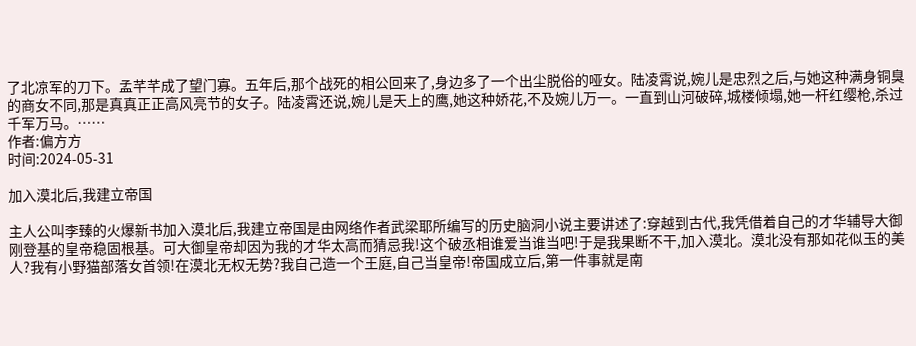了北凉军的刀下。孟芊芊成了望门寡。五年后,那个战死的相公回来了,身边多了一个出尘脱俗的哑女。陆凌霄说,婉儿是忠烈之后,与她这种满身铜臭的商女不同,那是真真正正高风亮节的女子。陆凌霄还说,婉儿是天上的鹰,她这种娇花,不及婉儿万一。一直到山河破碎,城楼倾塌,她一杆红缨枪,杀过千军万马。……
作者:偏方方
时间:2024-05-31

加入漠北后,我建立帝国

主人公叫李臻的火爆新书加入漠北后,我建立帝国是由网络作者武梁耶所编写的历史脑洞小说主要讲述了:穿越到古代,我凭借着自己的才华辅导大御刚登基的皇帝稳固根基。可大御皇帝却因为我的才华太高而猜忌我!这个破丞相谁爱当谁当吧!于是我果断不干,加入漠北。漠北没有那如花似玉的美人?我有小野猫部落女首领!在漠北无权无势?我自己造一个王庭,自己当皇帝!帝国成立后,第一件事就是南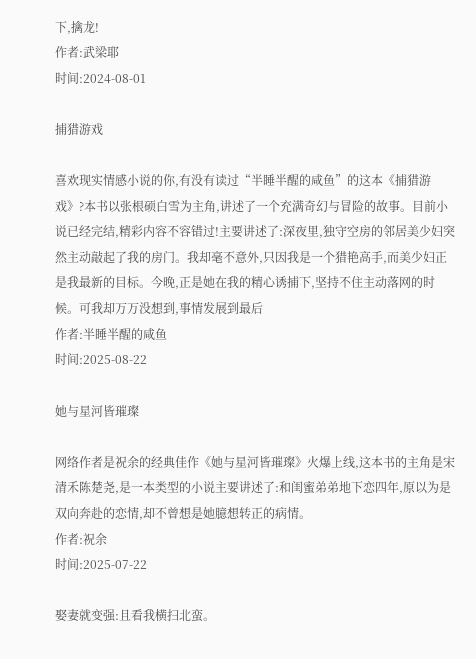下,擒龙!
作者:武梁耶
时间:2024-08-01

捕猎游戏

喜欢现实情感小说的你,有没有读过“半睡半醒的咸鱼”的这本《捕猎游戏》?本书以张根硕白雪为主角,讲述了一个充满奇幻与冒险的故事。目前小说已经完结,精彩内容不容错过!主要讲述了:深夜里,独守空房的邻居美少妇突然主动敲起了我的房门。我却毫不意外,只因我是一个猎艳高手,而美少妇正是我最新的目标。今晚,正是她在我的精心诱捕下,坚持不住主动落网的时候。可我却万万没想到,事情发展到最后
作者:半睡半醒的咸鱼
时间:2025-08-22

她与星河皆璀璨

网络作者是祝余的经典佳作《她与星河皆璀璨》火爆上线,这本书的主角是宋清禾陈楚尧,是一本类型的小说主要讲述了:和闺蜜弟弟地下恋四年,原以为是双向奔赴的恋情,却不曾想是她臆想转正的病情。
作者:祝余
时间:2025-07-22

娶妻就变强:且看我横扫北蛮。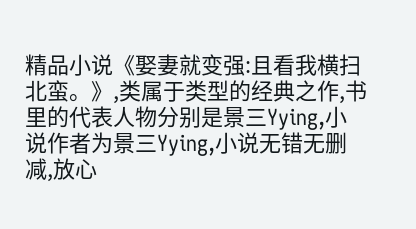精品小说《娶妻就变强:且看我横扫北蛮。》,类属于类型的经典之作,书里的代表人物分别是景三Yying,小说作者为景三Yying,小说无错无删减,放心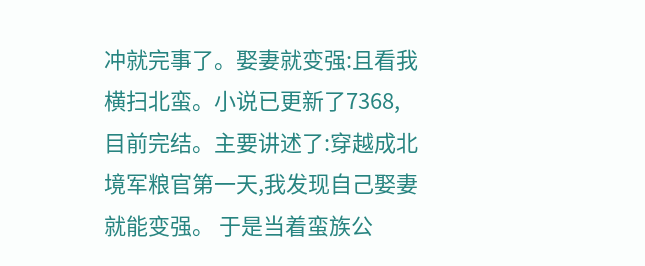冲就完事了。娶妻就变强:且看我横扫北蛮。小说已更新了7368,目前完结。主要讲述了:穿越成北境军粮官第一天,我发现自己娶妻就能变强。 于是当着蛮族公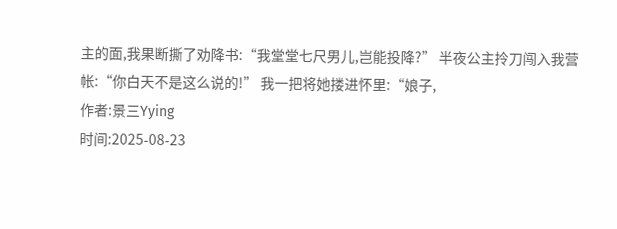主的面,我果断撕了劝降书:“我堂堂七尺男儿,岂能投降?” 半夜公主拎刀闯入我营帐:“你白天不是这么说的!” 我一把将她搂进怀里:“娘子,
作者:景三Yying
时间:2025-08-23